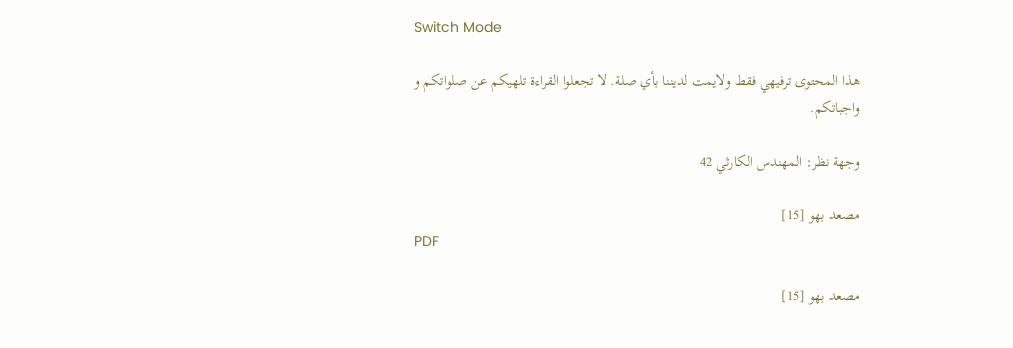Switch Mode

هذا المحتوى ترفيهي فقط ولايمت لديننا بأي صلة. لا تجعلوا القراءة تلهيكم عن صلواتكم و واجباتكم.

وجهة نظر: المهندس الكارثي 42

مصعد بهو [15]
PDF

مصعد بهو [15]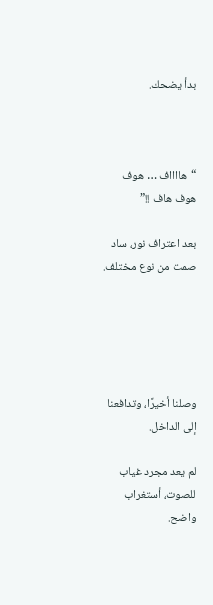بدأ يضحك.



“هااااف … هوف هوف هاف !!”

بعد اعتراف نور، ساد صمت من نوع مختلف.





وصلنا أخيرًا، وتدافعنا إلى الداخل.

لم يعد مجرد غياب للصوت، أستغراب واضح.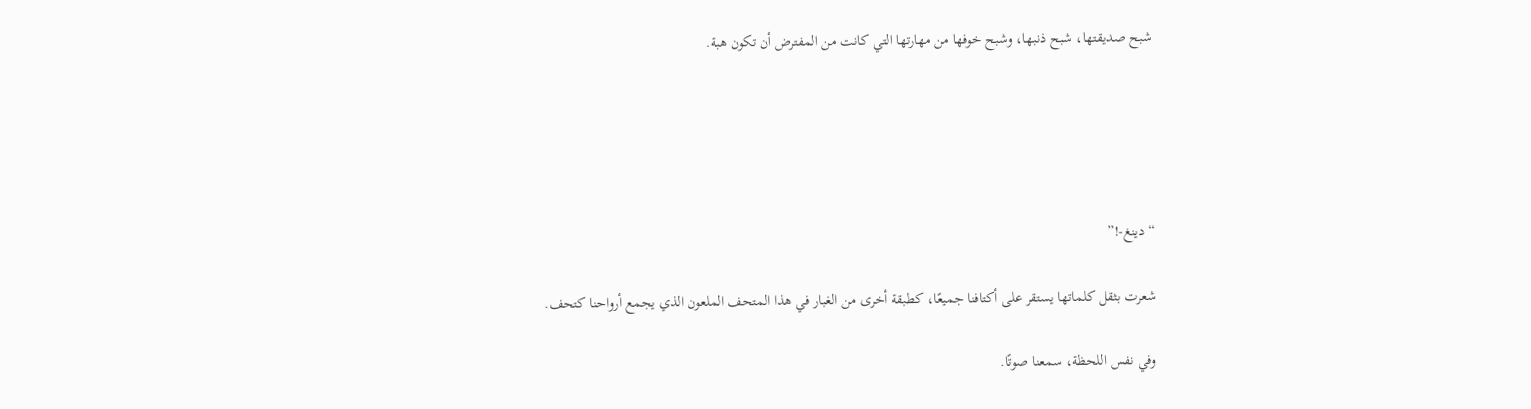شبح صديقتها، شبح ذنبها، وشبح خوفها من مهارتها التي كانت من المفترض أن تكون هبة.





“دينغ-!”

شعرت بثقل كلماتها يستقر على أكتافنا جميعًا، كطبقة أخرى من الغبار في هذا المتحف الملعون الذي يجمع أرواحنا كتحف.

وفي نفس اللحظة، سمعنا صوتًا.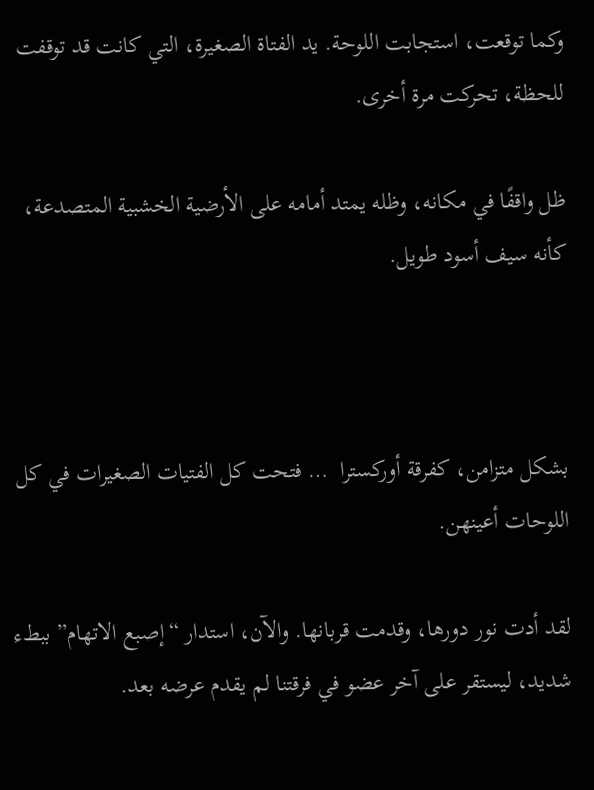وكما توقعت، استجابت اللوحة. يد الفتاة الصغيرة، التي كانت قد توقفت للحظة، تحركت مرة أخرى.

ظل واقفًا في مكانه، وظله يمتد أمامه على الأرضية الخشبية المتصدعة، كأنه سيف أسود طويل.



بشكل متزامن، كفرقة أوركسترا  … فتحت كل الفتيات الصغيرات في كل اللوحات أعينهن.

لقد أدت نور دورها، وقدمت قربانها. والآن، استدار “إصبع الاتهام” ببطء شديد، ليستقر على آخر عضو في فرقتنا لم يقدم عرضه بعد.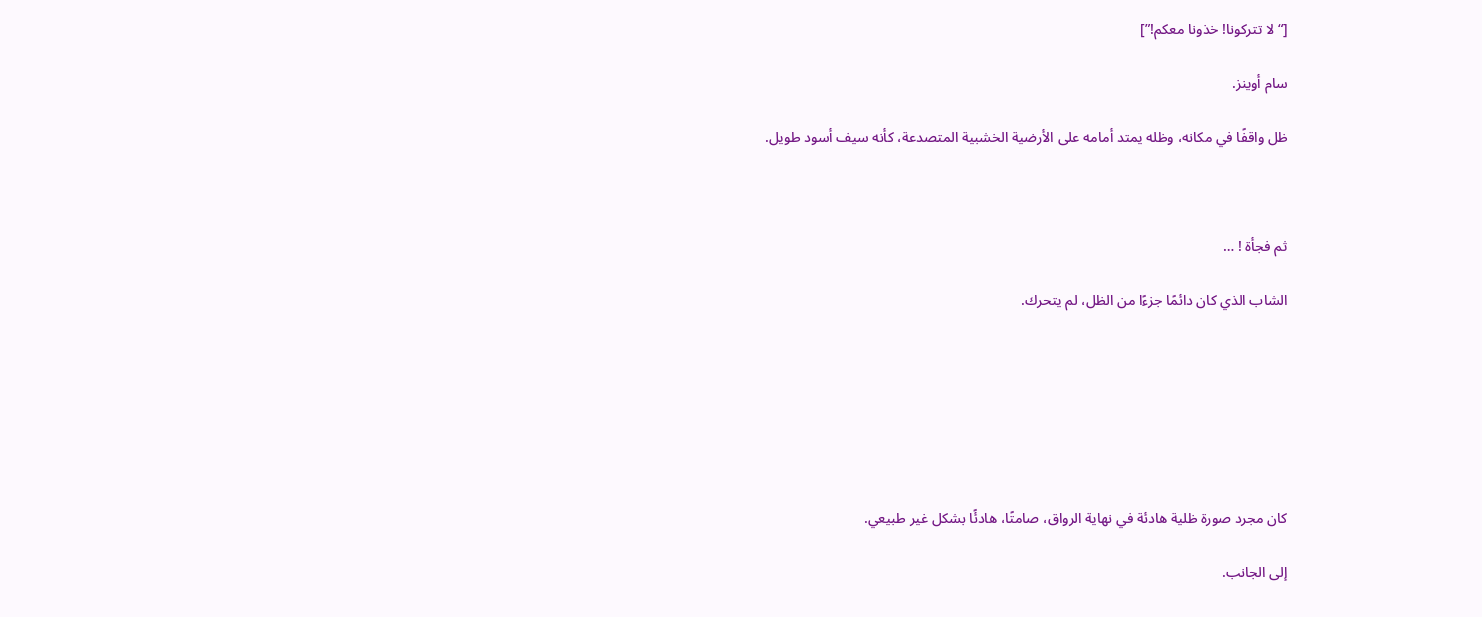[“لا تتركونا! خذونا معكم!”]

سام أوينز.

ظل واقفًا في مكانه، وظله يمتد أمامه على الأرضية الخشبية المتصدعة، كأنه سيف أسود طويل.



ثم فجأة ! …

الشاب الذي كان دائمًا جزءًا من الظل، لم يتحرك.







كان مجرد صورة ظلية هادئة في نهاية الرواق، صامتًا، هادئًا بشكل غير طبيعي.

إلى الجانب.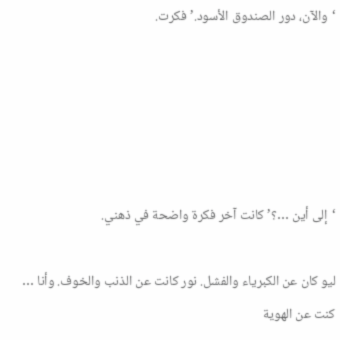‘والآن، دور الصندوق الأسود.’ فكرت.





‘إلى أين …؟’ كانت آخر فكرة واضحة في ذهني.

ليو كان عن الكبرياء والفشل. نور كانت عن الذنب والخوف. وأنا … كنت عن الهوية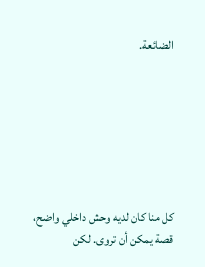الضائعة.







كل منا كان لديه وحش داخلي واضح، قصة يمكن أن تروى. لكن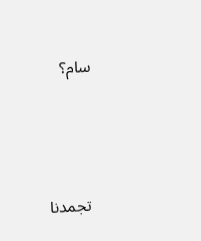سام؟





تجمدنا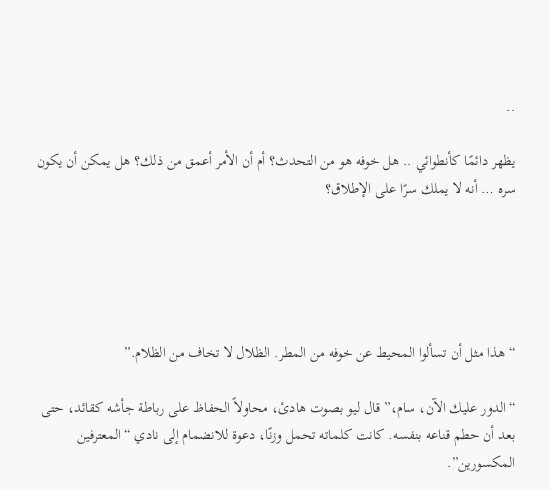..

يظهر دائمًا كأنطوائي .. هل خوفه هو من التحدث؟ أم أن الأمر أعمق من ذلك؟ هل يمكن أن يكون سره … أنه لا يملك سرًا على الإطلاق؟





“هذا مثل أن تسألوا المحيط عن خوفه من المطر. الظلال لا تخاف من الظلام.”

“الدور عليك الآن، سام،” قال ليو بصوت هادئ، محاولاً الحفاظ على رباطة جأشه كقائد، حتى بعد أن حطم قناعه بنفسه. كانت كلماته تحمل وزنًا، دعوة للانضمام إلى نادي “المعترفين المكسورين”.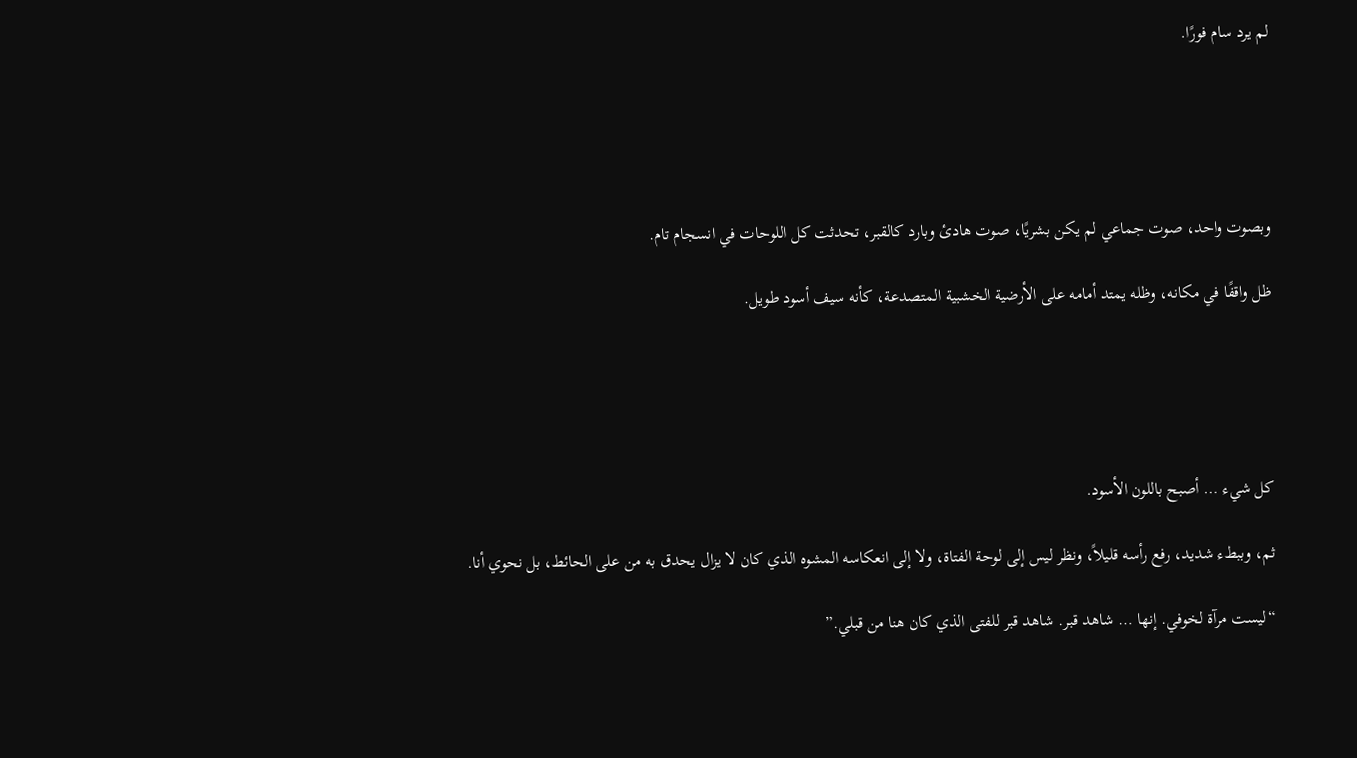لم يرد سام فورًا.





وبصوت واحد، صوت جماعي لم يكن بشريًا، صوت هادئ وبارد كالقبر، تحدثت كل اللوحات في انسجام تام.

ظل واقفًا في مكانه، وظله يمتد أمامه على الأرضية الخشبية المتصدعة، كأنه سيف أسود طويل.





كل شيء … أصبح باللون الأسود.

ثم، وببطء شديد، رفع رأسه قليلاً، ونظر ليس إلى لوحة الفتاة، ولا إلى انعكاسه المشوه الذي كان لا يزال يحدق به من على الحائط، بل نحوي أنا.

“ليست مرآة لخوفي. إنها … شاهد قبر. شاهد قبر للفتى الذي كان هنا من قبلي.”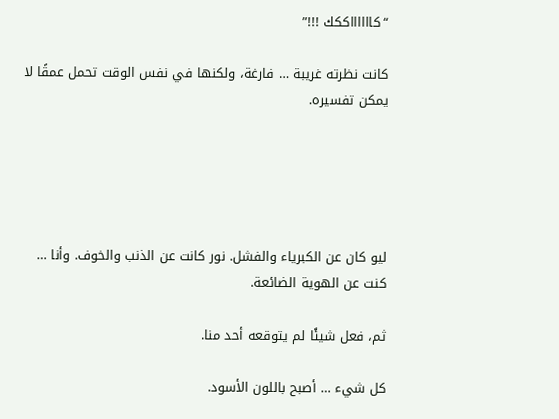“كااااااككك !!!”

كانت نظرته غريبة … فارغة، ولكنها في نفس الوقت تحمل عمقًا لا يمكن تفسيره.





ليو كان عن الكبرياء والفشل. نور كانت عن الذنب والخوف. وأنا … كنت عن الهوية الضائعة.

ثم، فعل شيئًا لم يتوقعه أحد منا.

كل شيء … أصبح باللون الأسود.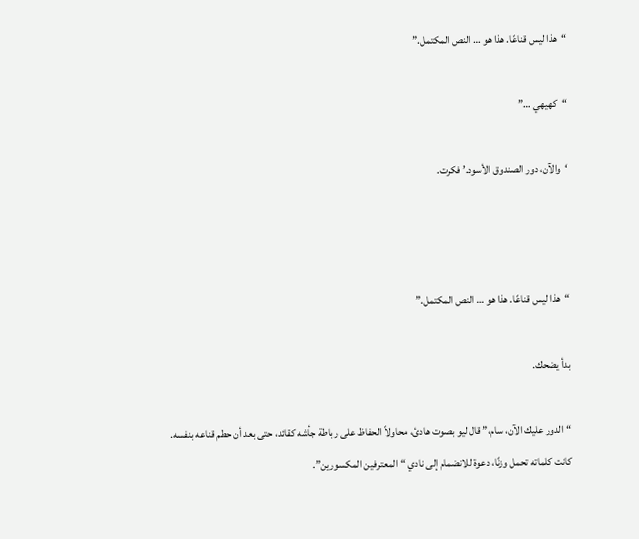“هذا ليس قناعًا. هذا هو … النص المكتمل.”

“كهيهي …”

‘والآن، دور الصندوق الأسود.’ فكرت.



“هذا ليس قناعًا. هذا هو … النص المكتمل.”

بدأ يضحك.

“الدور عليك الآن، سام،” قال ليو بصوت هادئ، محاولاً الحفاظ على رباطة جأشه كقائد، حتى بعد أن حطم قناعه بنفسه. كانت كلماته تحمل وزنًا، دعوة للانضمام إلى نادي “المعترفين المكسورين”.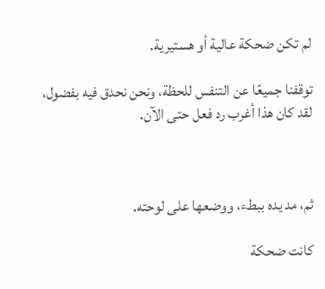لم تكن ضحكة عالية أو هستيرية.

توقفنا جميعًا عن التنفس للحظة، ونحن نحدق فيه بفضول، لقد كان هذا أغرب رد فعل حتى الآن.



ثم، مد يده ببطء، ووضعها على لوحته.

كانت ضحكة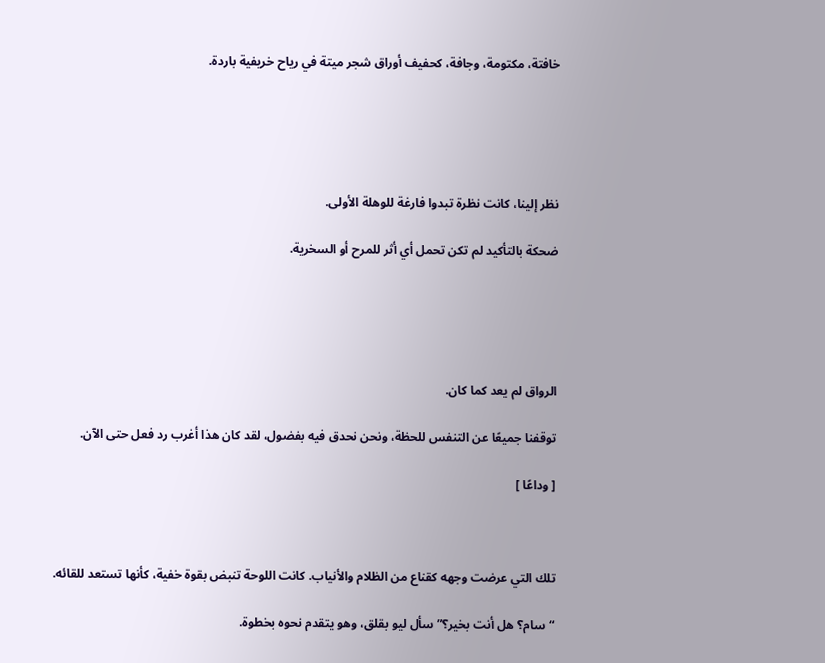خافتة، مكتومة، وجافة، كحفيف أوراق شجر ميتة في رياح خريفية باردة.





نظر إلينا، كانت نظرة تبدوا فارغة للوهلة الأولى.

ضحكة بالتأكيد لم تكن تحمل أي أثر للمرح أو السخرية.





الرواق لم يعد كما كان.

توقفنا جميعًا عن التنفس للحظة، ونحن نحدق فيه بفضول، لقد كان هذا أغرب رد فعل حتى الآن.

[ وداعًا ]



تلك التي عرضت وجهه كقناع من الظلام والأنياب. كانت اللوحة تنبض بقوة خفية، كأنها تستعد للقائه.

“سام؟ هل أنت بخير؟” سأل ليو بقلق، وهو يتقدم نحوه بخطوة.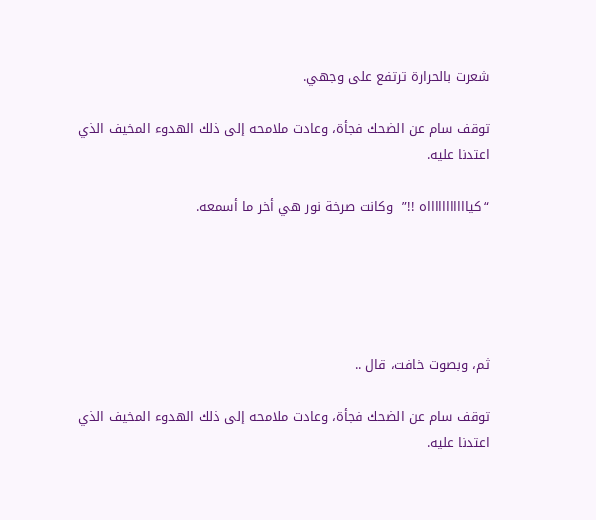شعرت بالحرارة ترتفع على وجهي.

توقف سام عن الضحك فجأة، وعادت ملامحه إلى ذلك الهدوء المخيف الذي اعتدنا عليه.

“كياااااااااااه !!”  وكانت صرخة نور هي أخر ما أسمعه.





ثم، وبصوت خافت، قال ..

توقف سام عن الضحك فجأة، وعادت ملامحه إلى ذلك الهدوء المخيف الذي اعتدنا عليه.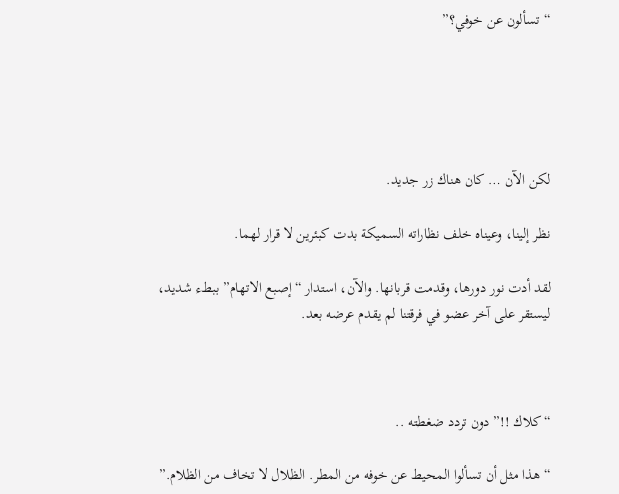“تسألون عن خوفي؟”





لكن الآن … كان هناك زر جديد.

نظر إلينا، وعيناه خلف نظاراته السميكة بدت كبئرين لا قرار لهما.

لقد أدت نور دورها، وقدمت قربانها. والآن، استدار “إصبع الاتهام” ببطء شديد، ليستقر على آخر عضو في فرقتنا لم يقدم عرضه بعد.



“كلاك !!” دون تردد ضغطته ..

“هذا مثل أن تسألوا المحيط عن خوفه من المطر. الظلال لا تخاف من الظلام.”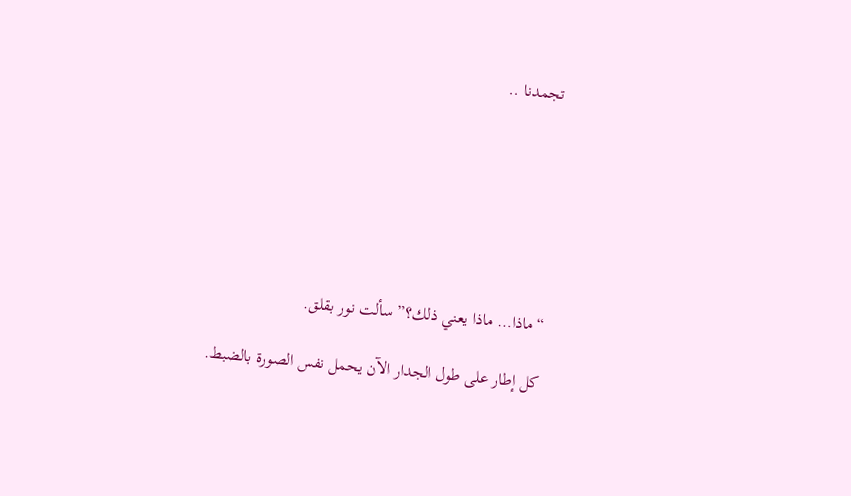تجمدنا ..







“ماذا… ماذا يعني ذلك؟” سألت نور بقلق.

كل إطار على طول الجدار الآن يحمل نفس الصورة بالضبط.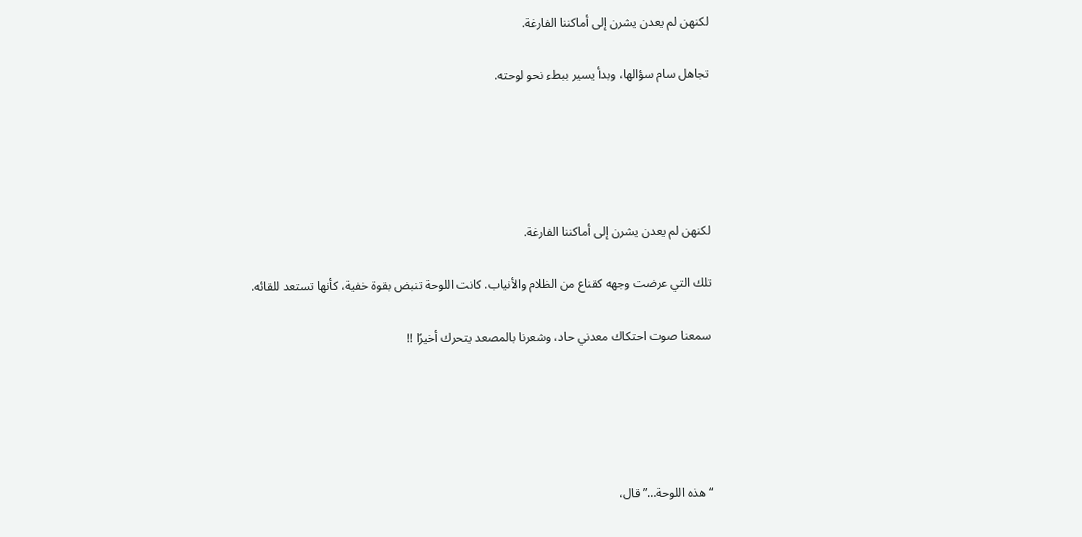لكنهن لم يعدن يشرن إلى أماكننا الفارغة.

تجاهل سام سؤالها، وبدأ يسير ببطء نحو لوحته.





لكنهن لم يعدن يشرن إلى أماكننا الفارغة.

تلك التي عرضت وجهه كقناع من الظلام والأنياب. كانت اللوحة تنبض بقوة خفية، كأنها تستعد للقائه.

سمعنا صوت احتكاك معدني حاد، وشعرنا بالمصعد يتحرك أخيرًا !!





“هذه اللوحة…” قال،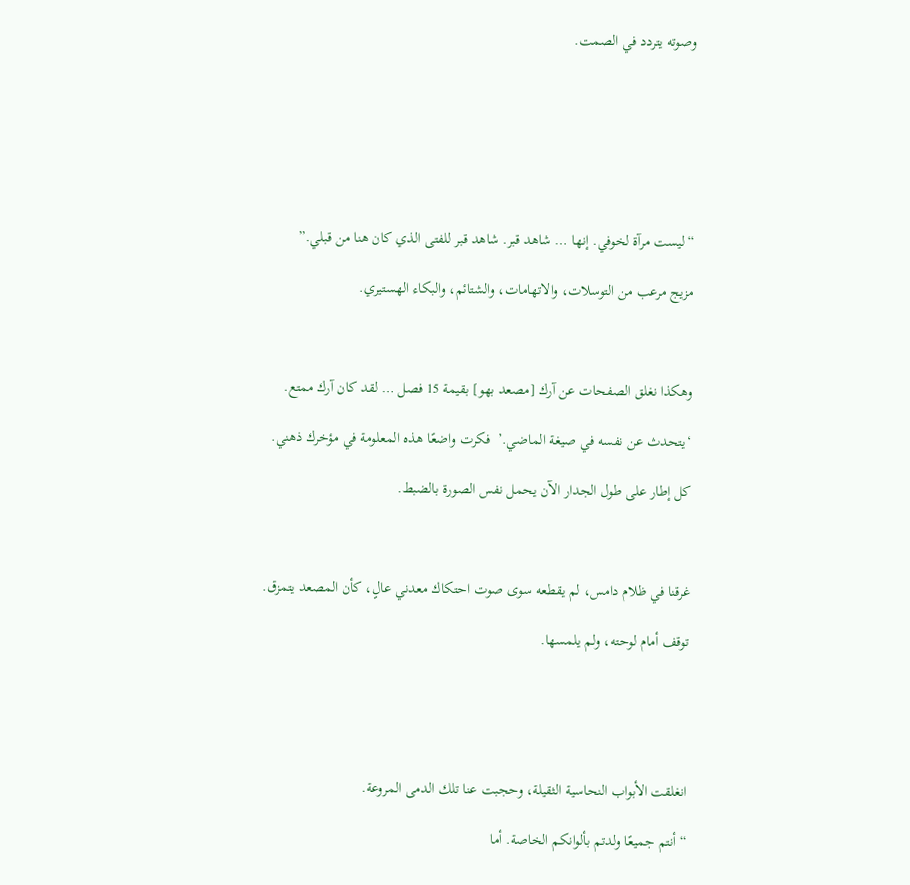وصوته يتردد في الصمت.







“ليست مرآة لخوفي. إنها … شاهد قبر. شاهد قبر للفتى الذي كان هنا من قبلي.”

مزيج مرعب من التوسلات، والاتهامات، والشتائم، والبكاء الهستيري.



وهكذا نغلق الصفحات عن آرك [مصعد بهو] بقيمة 15 فصل … لقد كان آرك ممتع.

‘يتحدث عن نفسه في صيغة الماضي.’  فكرت واضعًا هذه المعلومة في مؤخرك ذهني.

كل إطار على طول الجدار الآن يحمل نفس الصورة بالضبط.



غرقنا في ظلام دامس، لم يقطعه سوى صوت احتكاك معدني عالٍ، كأن المصعد يتمزق.

توقف أمام لوحته، ولم يلمسها.





انغلقت الأبواب النحاسية الثقيلة، وحجبت عنا تلك الدمى المروعة.

“أنتم جميعًا ولدتم بألوانكم الخاصة. أما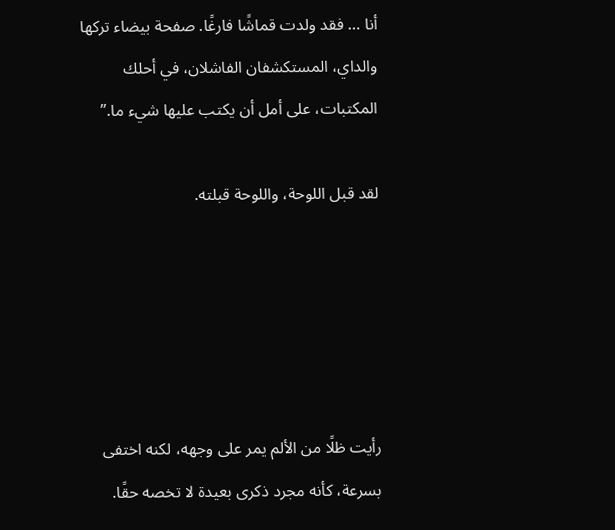أنا … فقد ولدت قماشًا فارغًا. صفحة بيضاء تركها والداي، المستكشفان الفاشلان، في أحلك المكتبات، على أمل أن يكتب عليها شيء ما.”

لقد قبل اللوحة، واللوحة قبلته.





رأيت ظلًا من الألم يمر على وجهه، لكنه اختفى بسرعة، كأنه مجرد ذكرى بعيدة لا تخصه حقًا.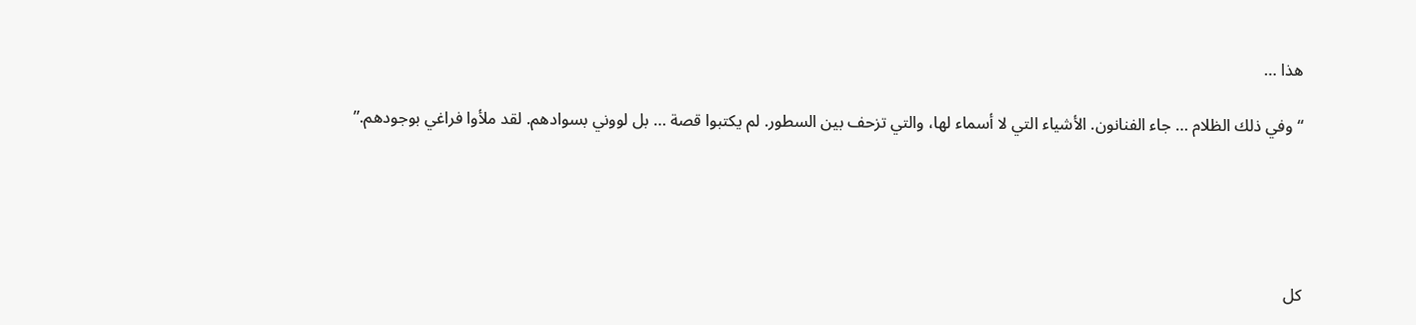هذا …

“وفي ذلك الظلام … جاء الفنانون. الأشياء التي لا أسماء لها، والتي تزحف بين السطور. لم يكتبوا قصة … بل لووني بسوادهم. لقد ملأوا فراغي بوجودهم.”





كل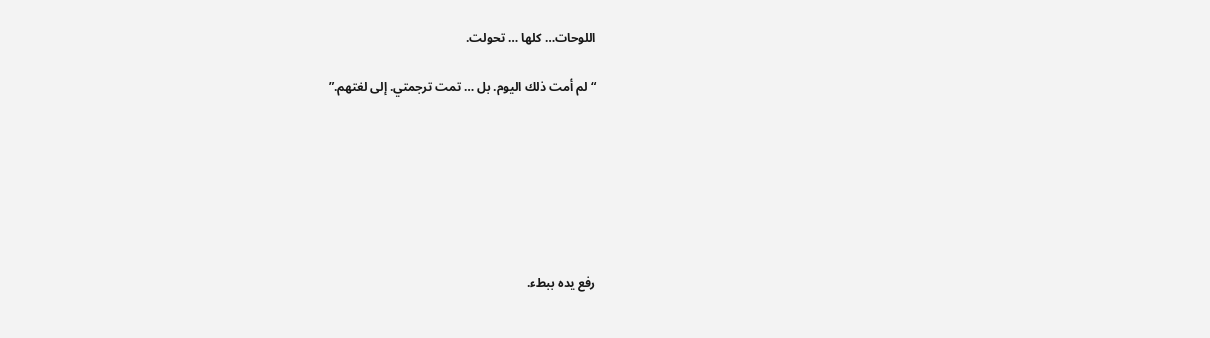اللوحات… كلها … تحولت.

“لم أمت ذلك اليوم. بل … تمت ترجمتي. إلى لغتهم.”







رفع يده ببطء.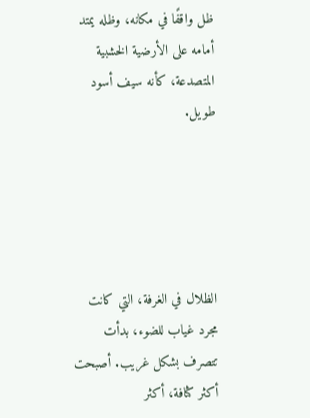ظل واقفًا في مكانه، وظله يمتد أمامه على الأرضية الخشبية المتصدعة، كأنه سيف أسود طويل.





الظلال في الغرفة، التي كانت مجرد غياب للضوء، بدأت تتصرف بشكل غريب. أصبحت أكثر كثافة، أكثر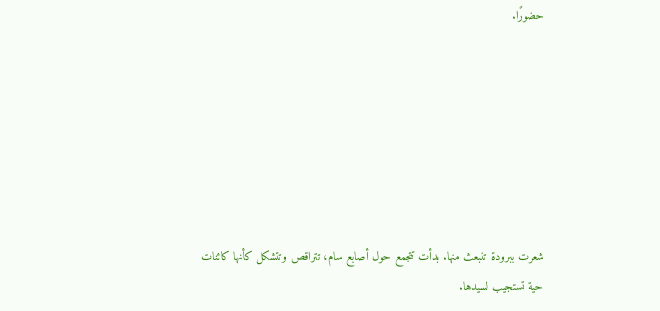حضورًا.







شعرت ببرودة تنبعث منها. بدأت تتجمع حول أصابع سام، تتراقص وتتشكل كأنها كائنات حية تستجيب لسيدها.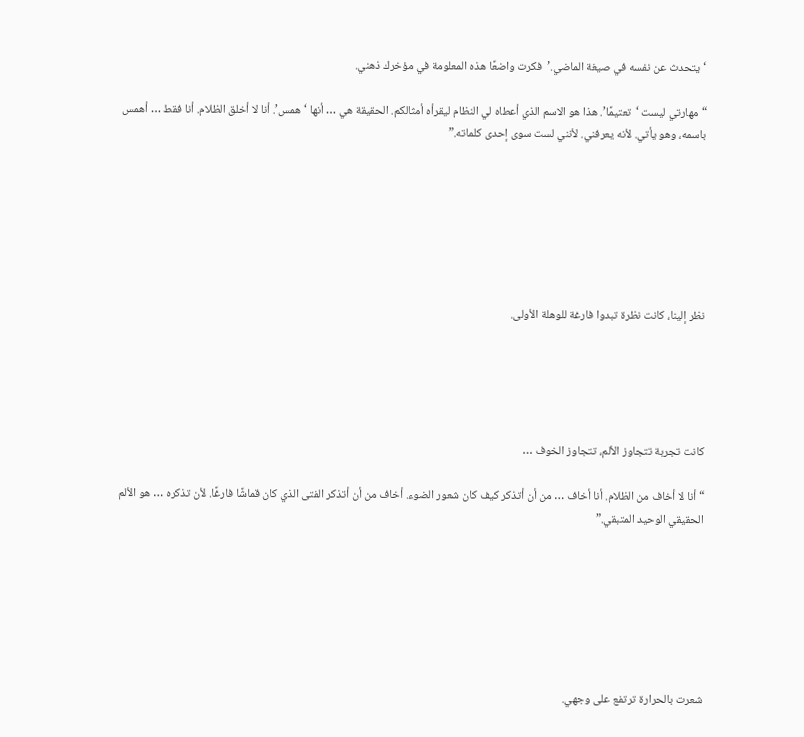‘يتحدث عن نفسه في صيغة الماضي.’  فكرت واضعًا هذه المعلومة في مؤخرك ذهني.

“مهارتي ليست ‘تعتيمًا’. هذا هو الاسم الذي أعطاه لي النظام ليقرأه أمثالكم. الحقيقة هي … أنها ‘همس’. أنا لا أخلق الظلام. أنا فقط … أهمس باسمه، وهو يأتي. لأنه يعرفني. لأنني لست سوى إحدى كلماته.”







نظر إلينا، كانت نظرة تبدوا فارغة للوهلة الأولى.





كانت تجربة تتجاوز الألم، تتجاوز الخوف …

“أنا لا أخاف من الظلام. أنا أخاف … من أن أتذكر كيف كان شعور الضوء. أخاف من أن أتذكر الفتى الذي كان قماشًا فارغًا. لأن تذكره … هو الألم الحقيقي الوحيد المتبقي.”







شعرت بالحرارة ترتفع على وجهي.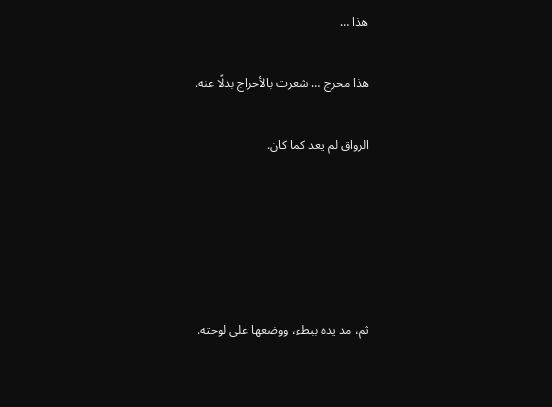هذا …

هذا محرج … شعرت بالأحراج بدلًا عنه.

الرواق لم يعد كما كان.





ثم، مد يده ببطء، ووضعها على لوحته.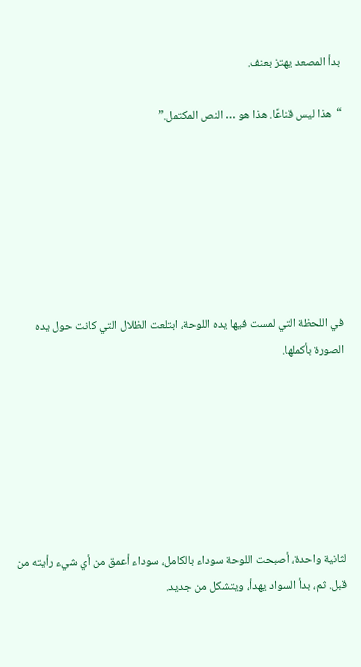بدأ المصعد يهتز بعنف.

“هذا ليس قناعًا. هذا هو … النص المكتمل.”







في اللحظة التي لمست فيها يده اللوحة، ابتلعت الظلال التي كانت حول يده الصورة بأكملها.







لثانية واحدة، أصبحت اللوحة سوداء بالكامل، سوداء أعمق من أي شيء رأيته من قبل. ثم، بدأ السواد يهدأ، ويتشكل من جديد.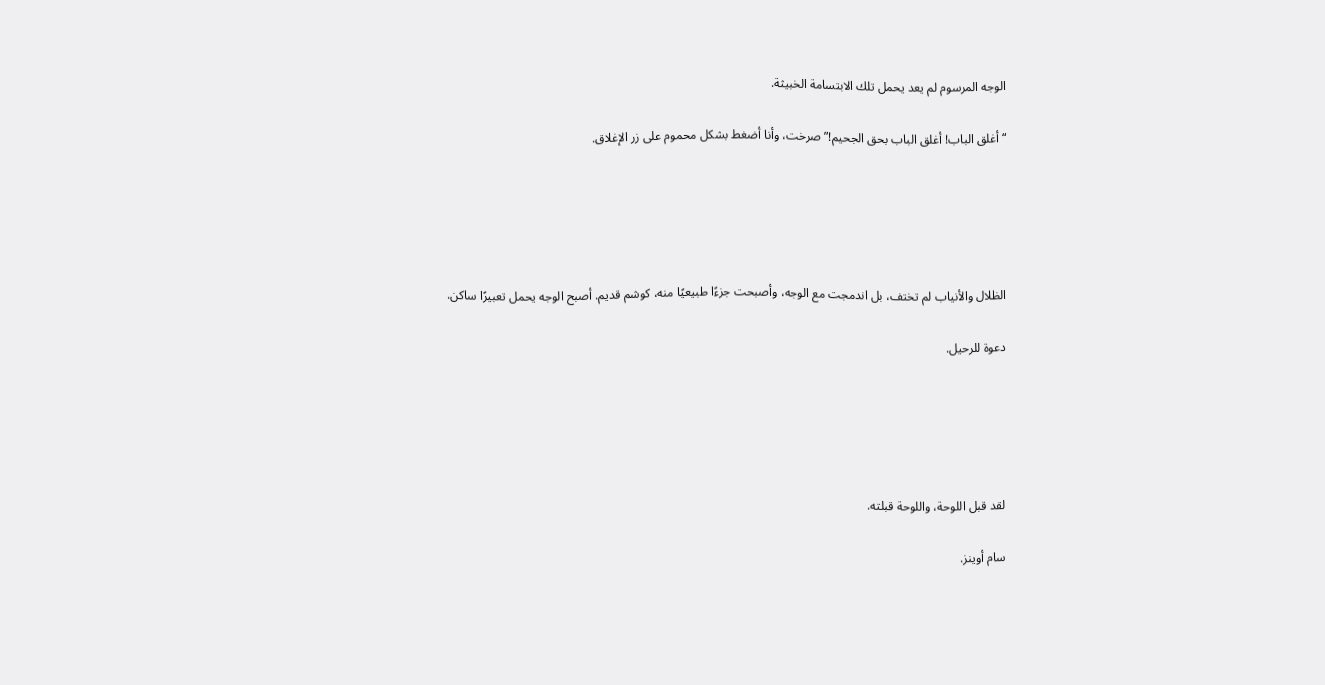الوجه المرسوم لم يعد يحمل تلك الابتسامة الخبيثة.

“أغلق الباب! أغلق الباب بحق الجحيم!” صرخت، وأنا أضغط بشكل محموم على زر الإغلاق.





الظلال والأنياب لم تختف، بل اندمجت مع الوجه، وأصبحت جزءًا طبيعيًا منه، كوشم قديم. أصبح الوجه يحمل تعبيرًا ساكن.

دعوة للرحيل.





لقد قبل اللوحة، واللوحة قبلته.

سام أوينز.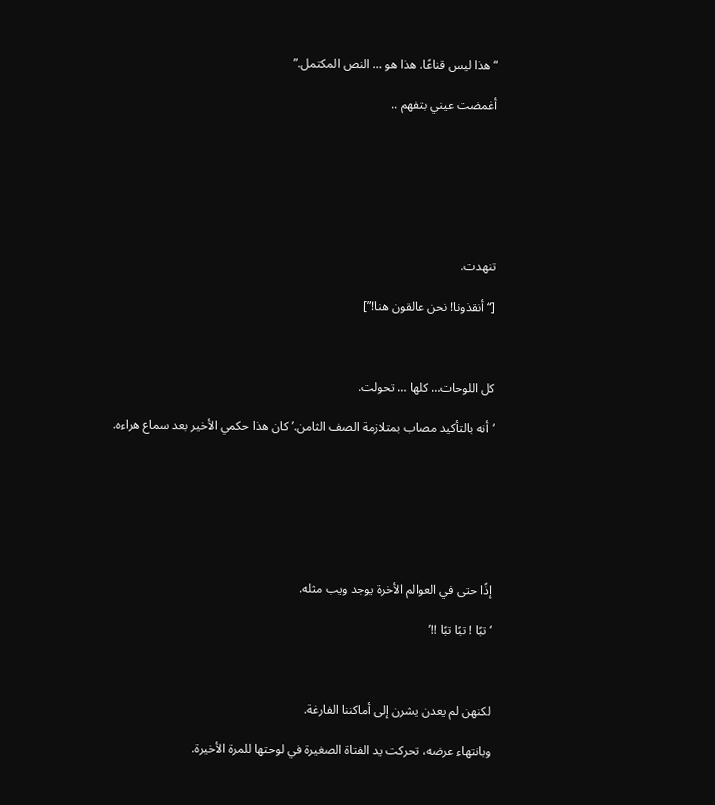“هذا ليس قناعًا. هذا هو … النص المكتمل.”

أغمضت عيني بتفهم ..







تنهدت.

[“أنقذونا! نحن عالقون هنا!”]



كل اللوحات… كلها … تحولت.

‘أنه بالتأكيد مصاب بمتلازمة الصف الثامن.’ كان هذا حكمي الأخير بعد سماع هراءه.







إذًا حتى في العوالم الأخرة يوجد ويب مثله.

‘تبًا ! تبًا تبًا !!’



لكنهن لم يعدن يشرن إلى أماكننا الفارغة.

وبانتهاء عرضه، تحركت يد الفتاة الصغيرة في لوحتها للمرة الأخيرة.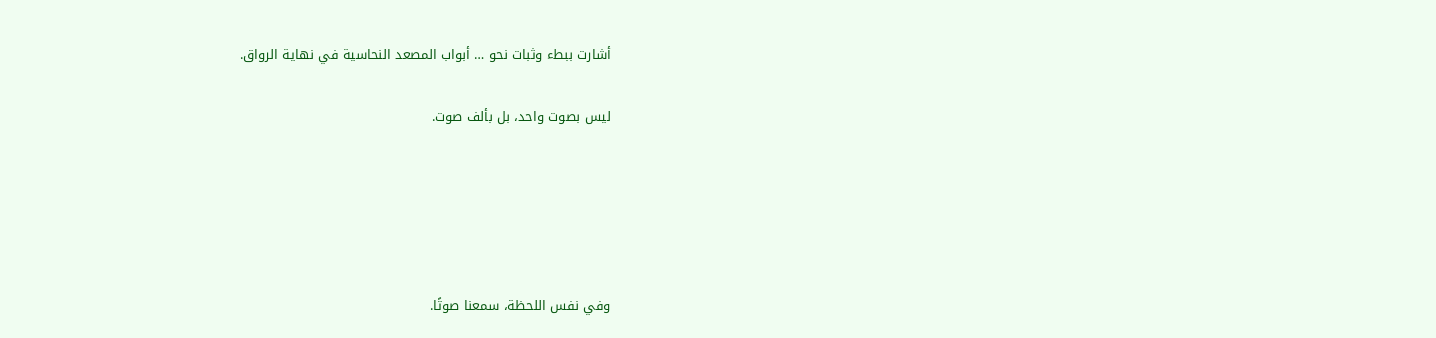أشارت ببطء وثبات نحو … أبواب المصعد النحاسية في نهاية الرواق.

ليس بصوت واحد، بل بألف صوت.





وفي نفس اللحظة، سمعنا صوتًا.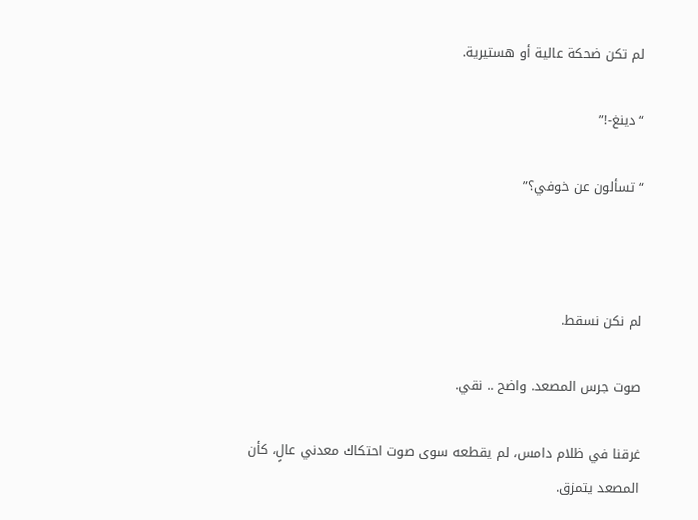لم تكن ضحكة عالية أو هستيرية.

“دينغ-!”

“تسألون عن خوفي؟”



لم نكن نسقط.

صوت جرس المصعد. واضح .. نقي.

غرقنا في ظلام دامس، لم يقطعه سوى صوت احتكاك معدني عالٍ، كأن المصعد يتمزق.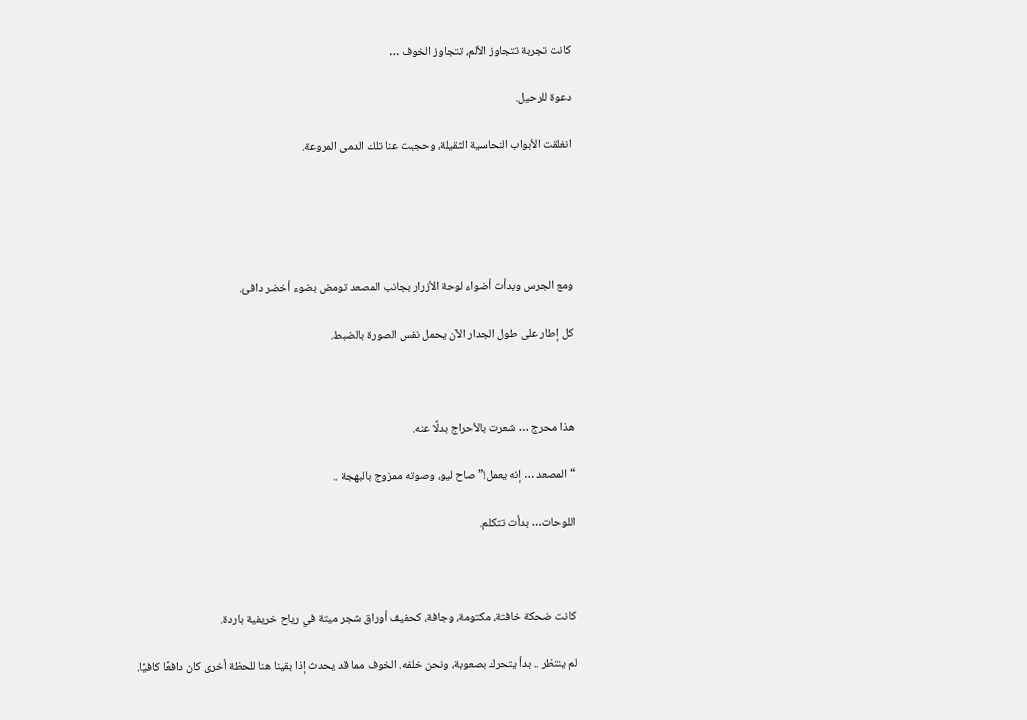كانت تجربة تتجاوز الألم، تتجاوز الخوف …

دعوة للرحيل.

انغلقت الأبواب النحاسية الثقيلة، وحجبت عنا تلك الدمى المروعة.





ومع الجرس وبدأت أضواء لوحة الأزرار بجانب المصعد تومض بضوء أخضر دافئ.

كل إطار على طول الجدار الآن يحمل نفس الصورة بالضبط.



هذا محرج … شعرت بالأحراج بدلًا عنه.

“المصعد … إنه يعمل!” صاح ليو، وصوته ممزوج بالبهجة ..

اللوحات… بدأت تتكلم.



كانت ضحكة خافتة، مكتومة، وجافة، كحفيف أوراق شجر ميتة في رياح خريفية باردة.

لم ينتظر .. بدأ يتحرك بصعوبة، ونحن خلفه. الخوف مما قد يحدث إذا بقينا هنا للحظة أخرى كان دافعًا كافيًا.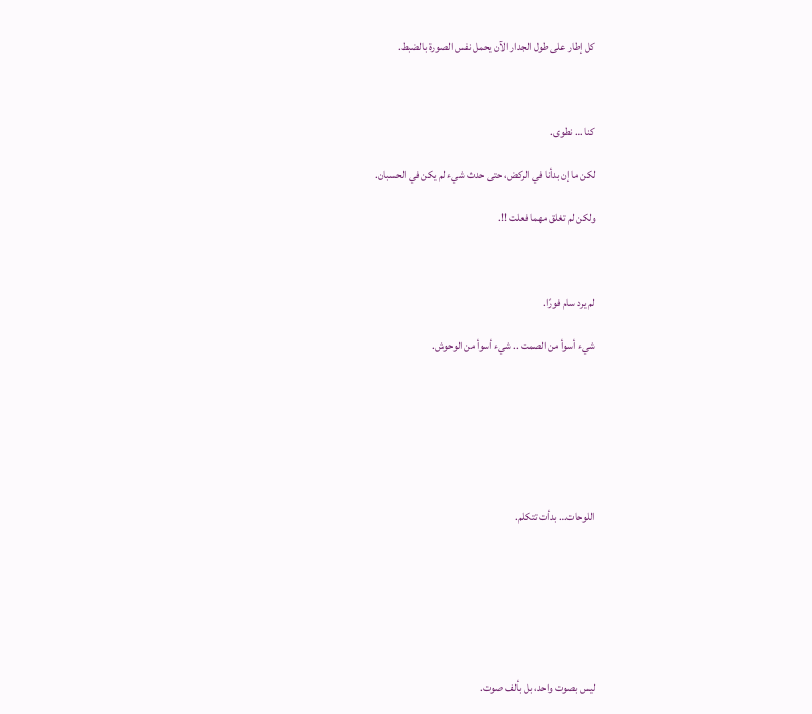كل إطار على طول الجدار الآن يحمل نفس الصورة بالضبط.



كنا … نطوى.

لكن ما إن بدأنا في الركض، حتى حدث شيء لم يكن في الحسبان.

ولكن لم تغلق مهما فعلت !!.



لم يرد سام فورًا.

شيء أسوأ من الصمت .. شيء أسوأ من الوحوش.







اللوحات… بدأت تتكلم.







ليس بصوت واحد، بل بألف صوت.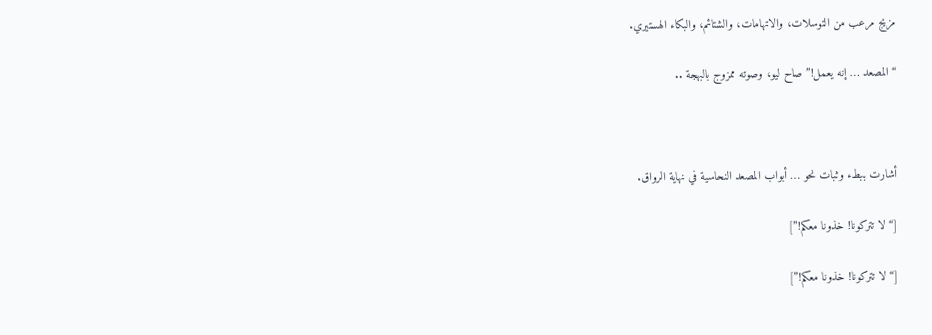مزيج مرعب من التوسلات، والاتهامات، والشتائم، والبكاء الهستيري.

“المصعد … إنه يعمل!” صاح ليو، وصوته ممزوج بالبهجة ..



أشارت ببطء وثبات نحو … أبواب المصعد النحاسية في نهاية الرواق.

[“لا تتركونا! خذونا معكم!”]

[“لا تتركونا! خذونا معكم!”]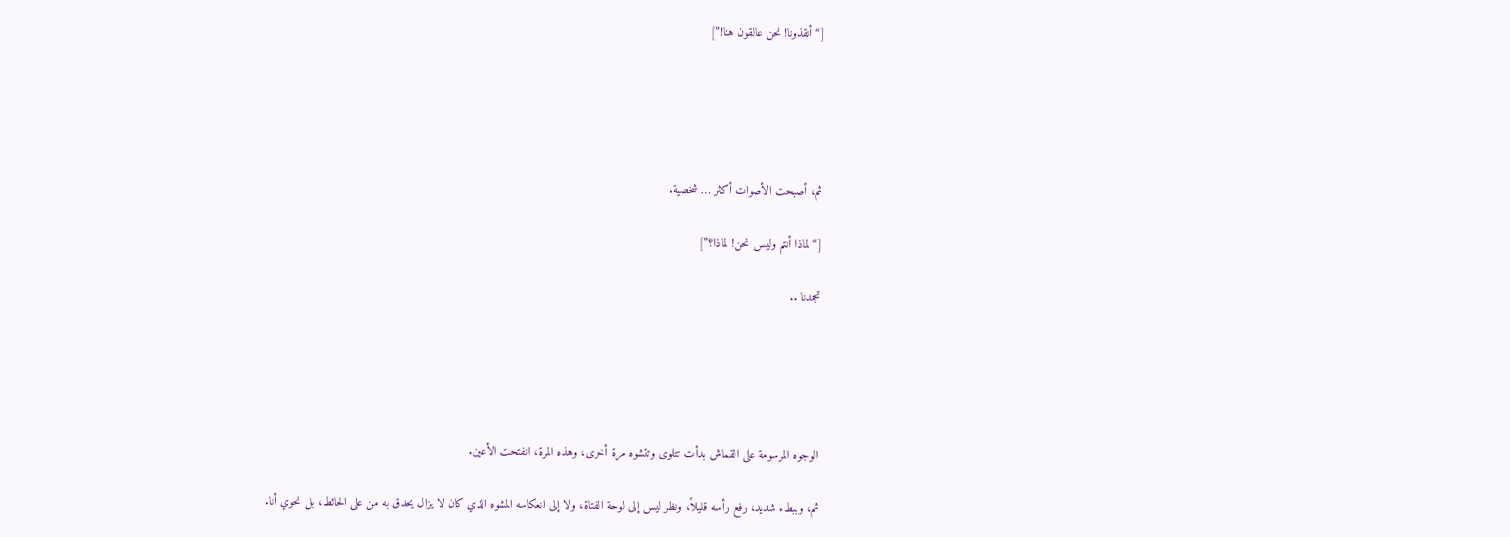[“أنقذونا! نحن عالقون هنا!”]





ثم، أصبحت الأصوات أكثر … شخصية.

[“لماذا أنتم وليس نحن! لماذا؟”]

تجمدنا ..





الوجوه المرسومة على القماش بدأت تتلوى وتتشوه مرة أخرى، وهذه المرة، انفتحت الأعين.

ثم، وببطء شديد، رفع رأسه قليلاً، ونظر ليس إلى لوحة الفتاة، ولا إلى انعكاسه المشوه الذي كان لا يزال يحدق به من على الحائط، بل نحوي أنا.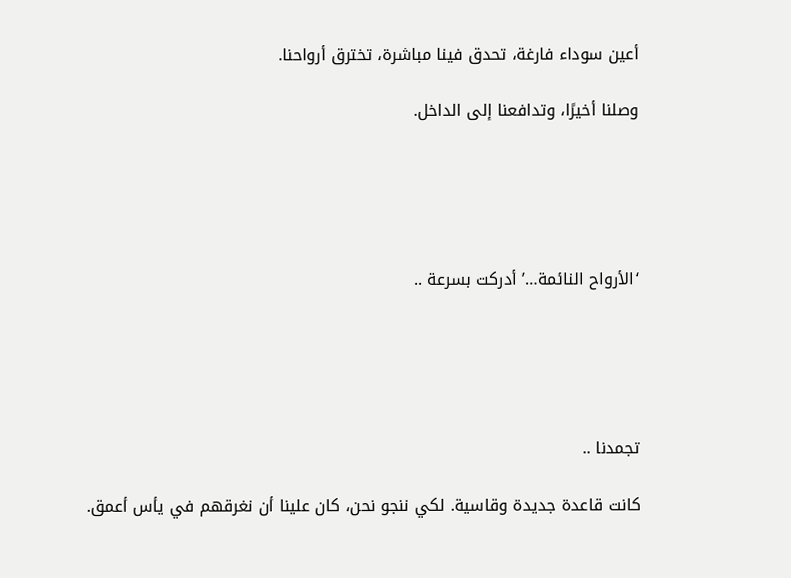أعين سوداء فارغة، تحدق فينا مباشرة، تخترق أرواحنا.

وصلنا أخيرًا، وتدافعنا إلى الداخل.





‘الأرواح النائمة…’ أدركت بسرعة ..





تجمدنا ..

كانت قاعدة جديدة وقاسية. لكي ننجو نحن، كان علينا أن نغرقهم في يأس أعمق.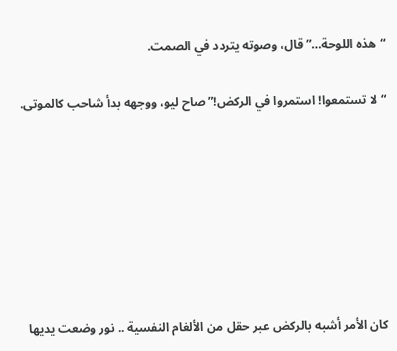“هذه اللوحة…” قال، وصوته يتردد في الصمت.

“لا تستمعوا! استمروا في الركض!” صاح ليو، ووجهه بدأ شاحب كالموتى.







كان الأمر أشبه بالركض عبر حقل من الألغام النفسية .. نور وضعت يديها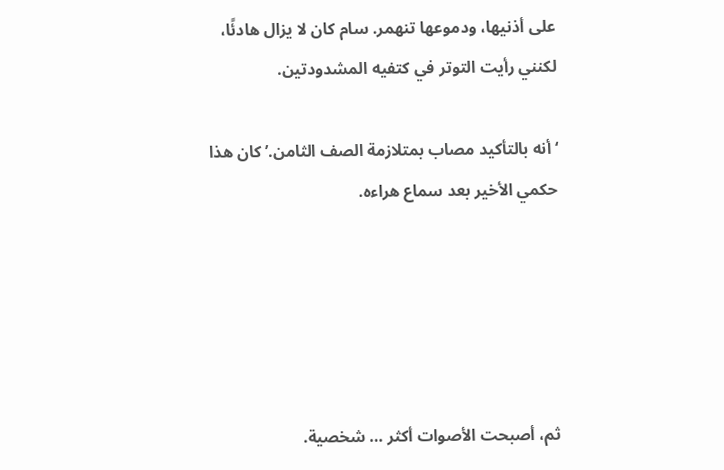على أذنيها، ودموعها تنهمر. سام كان لا يزال هادئًا، لكنني رأيت التوتر في كتفيه المشدودتين.

‘أنه بالتأكيد مصاب بمتلازمة الصف الثامن.’ كان هذا حكمي الأخير بعد سماع هراءه.





ثم، أصبحت الأصوات أكثر … شخصية.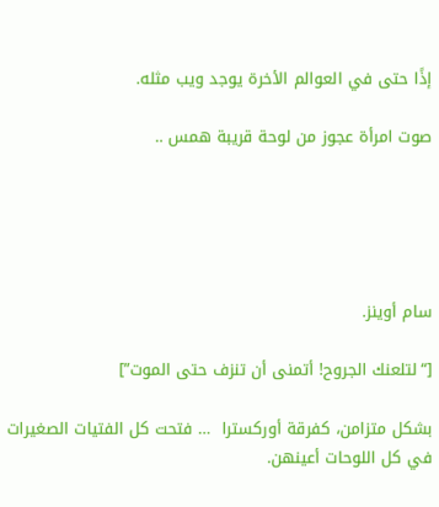إذًا حتى في العوالم الأخرة يوجد ويب مثله.

صوت امرأة عجوز من لوحة قريبة همس ..





سام أوينز.

[“لتلعنك الجروح! أتمنى أن تنزف حتى الموت”]

بشكل متزامن، كفرقة أوركسترا  … فتحت كل الفتيات الصغيرات في كل اللوحات أعينهن.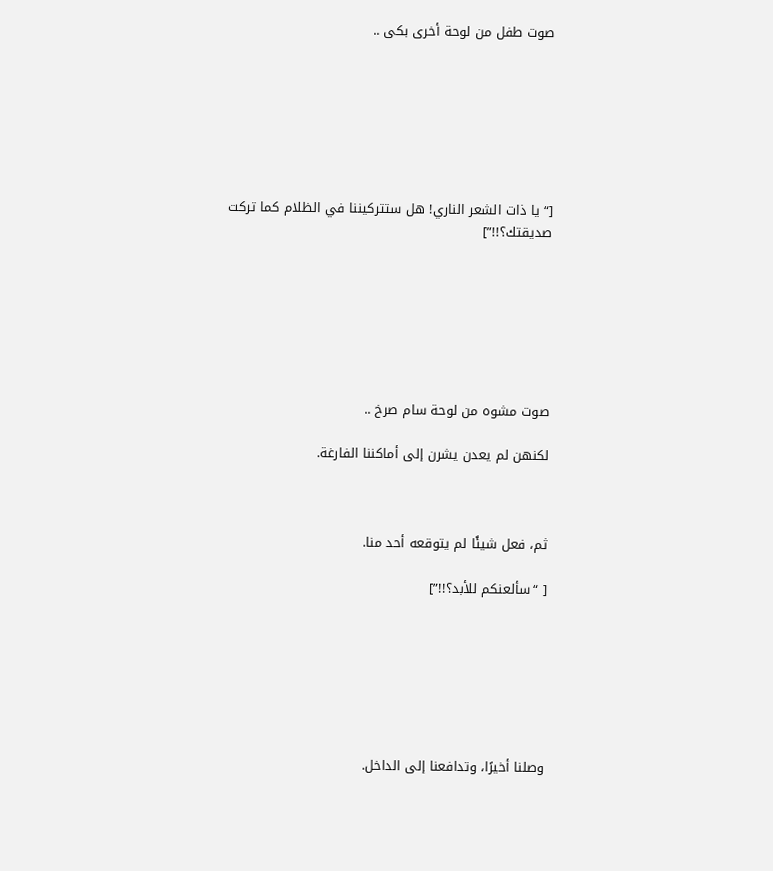صوت طفل من لوحة أخرى بكى ..







[“يا ذات الشعر الناري! هل ستتركيننا في الظلام كما تركت صديقتك؟!!”]







صوت مشوه من لوحة سام صرخ ..

لكنهن لم يعدن يشرن إلى أماكننا الفارغة.



ثم، فعل شيئًا لم يتوقعه أحد منا.

[ “سألعنكم للأبد؟!!”]







وصلنا أخيرًا، وتدافعنا إلى الداخل.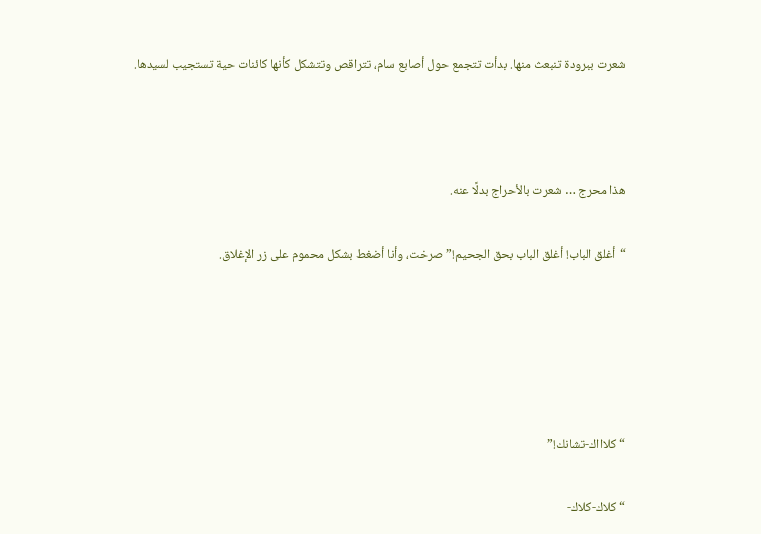شعرت ببرودة تنبعث منها. بدأت تتجمع حول أصابع سام، تتراقص وتتشكل كأنها كائنات حية تستجيب لسيدها.



هذا محرج … شعرت بالأحراج بدلًا عنه.

“أغلق الباب! أغلق الباب بحق الجحيم!” صرخت، وأنا أضغط بشكل محموم على زر الإغلاق.





“كلاااك-تشانك!”

“كلاك-كلاك-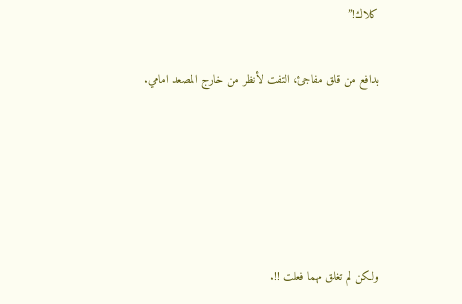كلاك!”

بدافع من قلق مفاجئ، التفت لأنظر من خارج المصعد امامي.





ولكن لم تغلق مهما فعلت !!.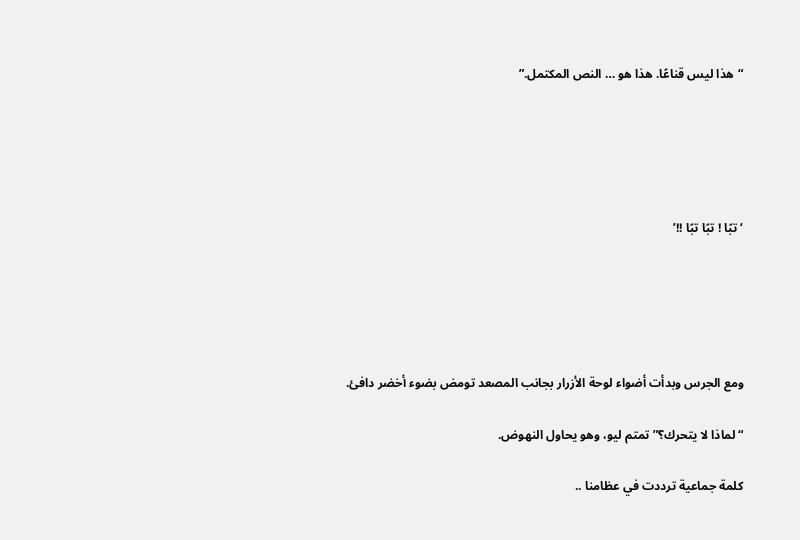“هذا ليس قناعًا. هذا هو … النص المكتمل.”





‘تبًا ! تبًا تبًا !!’





ومع الجرس وبدأت أضواء لوحة الأزرار بجانب المصعد تومض بضوء أخضر دافئ.

“لماذا لا يتحرك؟” تمتم ليو، وهو يحاول النهوض.

كلمة جماعية ترددت في عظامنا ..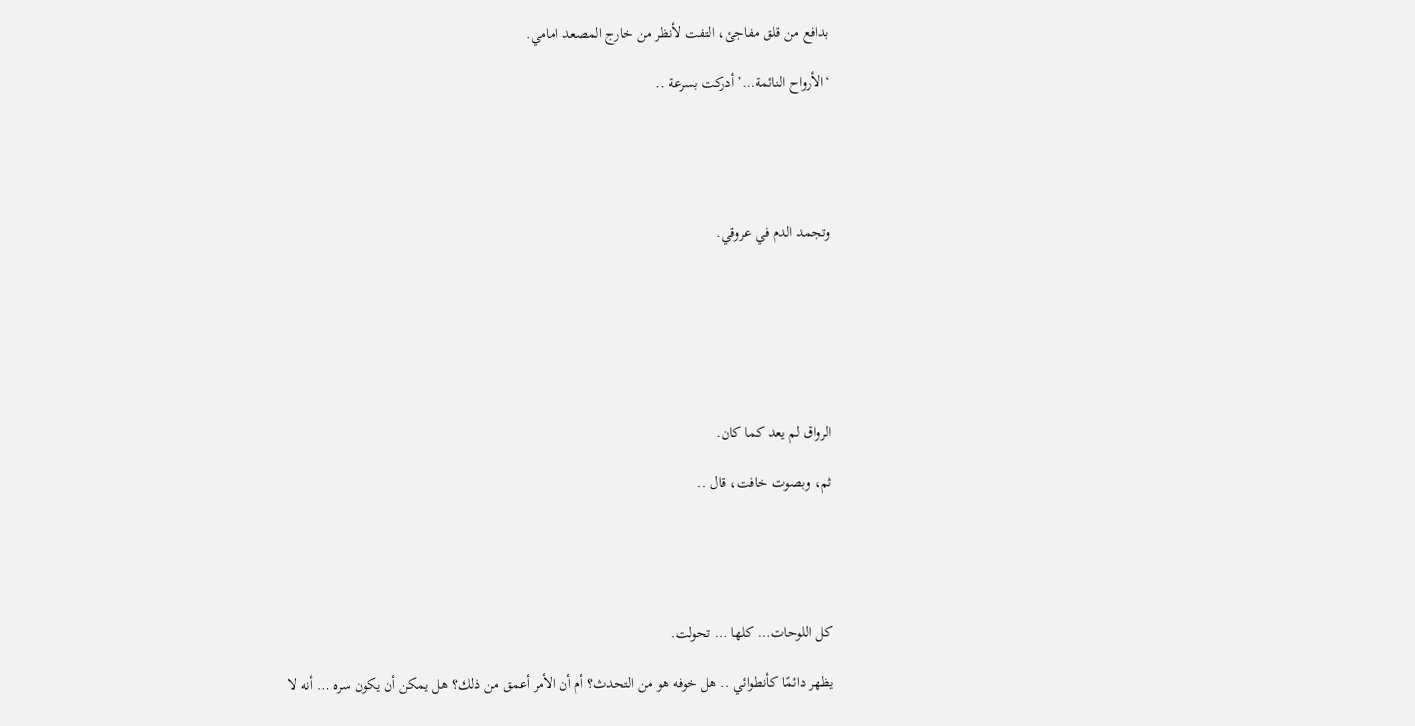بدافع من قلق مفاجئ، التفت لأنظر من خارج المصعد امامي.

‘الأرواح النائمة…’ أدركت بسرعة ..





وتجمد الدم في عروقي.







الرواق لم يعد كما كان.

ثم، وبصوت خافت، قال ..





كل اللوحات… كلها … تحولت.

يظهر دائمًا كأنطوائي .. هل خوفه هو من التحدث؟ أم أن الأمر أعمق من ذلك؟ هل يمكن أن يكون سره … أنه لا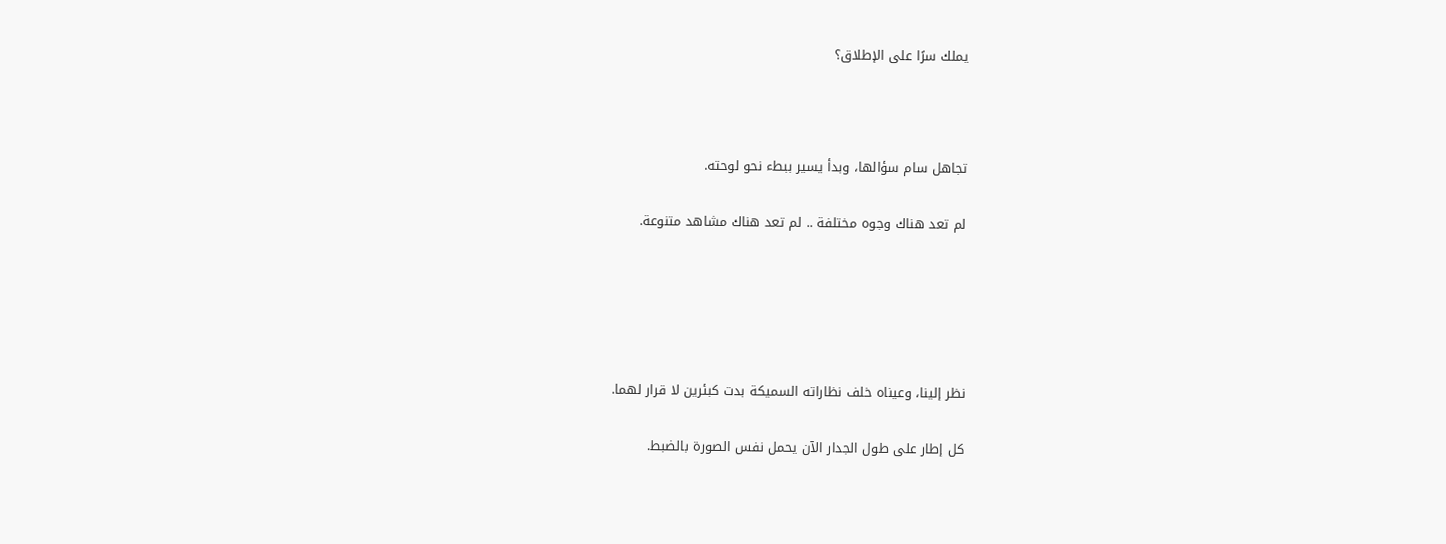يملك سرًا على الإطلاق؟



تجاهل سام سؤالها، وبدأ يسير ببطء نحو لوحته.

لم تعد هناك وجوه مختلفة .. لم تعد هناك مشاهد متنوعة.





نظر إلينا، وعيناه خلف نظاراته السميكة بدت كبئرين لا قرار لهما.

كل إطار على طول الجدار الآن يحمل نفس الصورة بالضبط.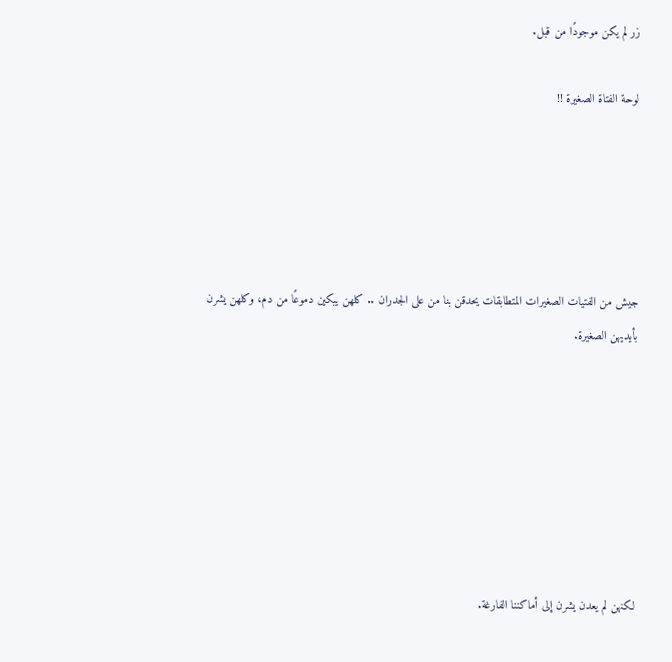زر لم يكن موجودًا من قبل.

لوحة الفتاة الصغيرة !!





جيش من الفتيات الصغيرات المتطابقات يحدقن بنا من على الجدران .. كلهن يبكين دموعًا من دم، وكلهن يشرن بأيديهن الصغيرة.







لكنهن لم يعدن يشرن إلى أماكننا الفارغة.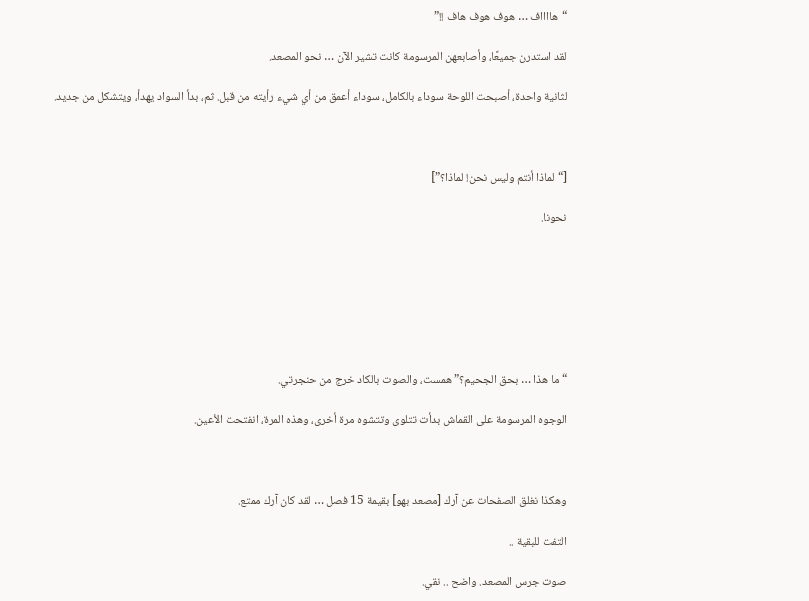“هااااف … هوف هوف هاف !!”

لقد استدرن جميعًا، وأصابعهن المرسومة كانت تشير الآن … نحو المصعد.

لثانية واحدة، أصبحت اللوحة سوداء بالكامل، سوداء أعمق من أي شيء رأيته من قبل. ثم، بدأ السواد يهدأ، ويتشكل من جديد.



[“لماذا أنتم وليس نحن! لماذا؟”]

نحونا.







“ما هذا … بحق الجحيم؟” همست، والصوت بالكاد خرج من حنجرتي.

الوجوه المرسومة على القماش بدأت تتلوى وتتشوه مرة أخرى، وهذه المرة، انفتحت الأعين.



وهكذا نغلق الصفحات عن آرك [مصعد بهو] بقيمة 15 فصل … لقد كان آرك ممتع.

التفت للبقية ..

صوت جرس المصعد. واضح .. نقي.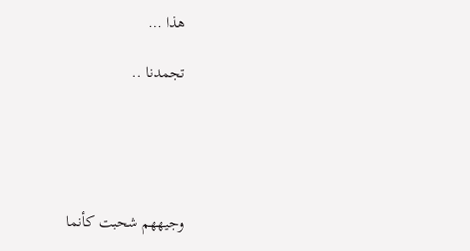هذا …

تجمدنا ..





وجيههم شحبت كأنما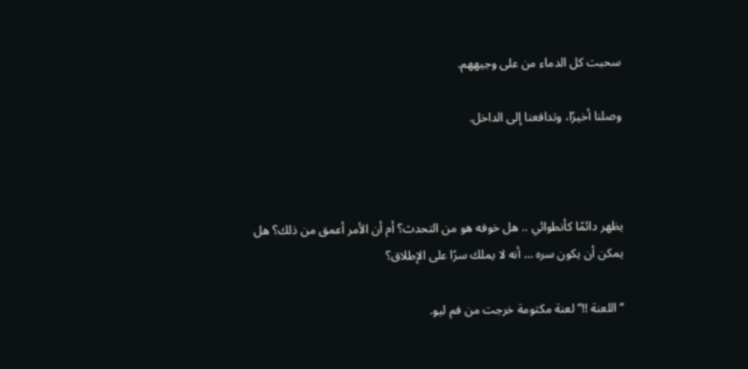سحبت كل الدماء من على وجيههم.

وصلنا أخيرًا، وتدافعنا إلى الداخل.



يظهر دائمًا كأنطوائي .. هل خوفه هو من التحدث؟ أم أن الأمر أعمق من ذلك؟ هل يمكن أن يكون سره … أنه لا يملك سرًا على الإطلاق؟

“اللعنة !!” لعنة مكتومة خرجت من فم ليو.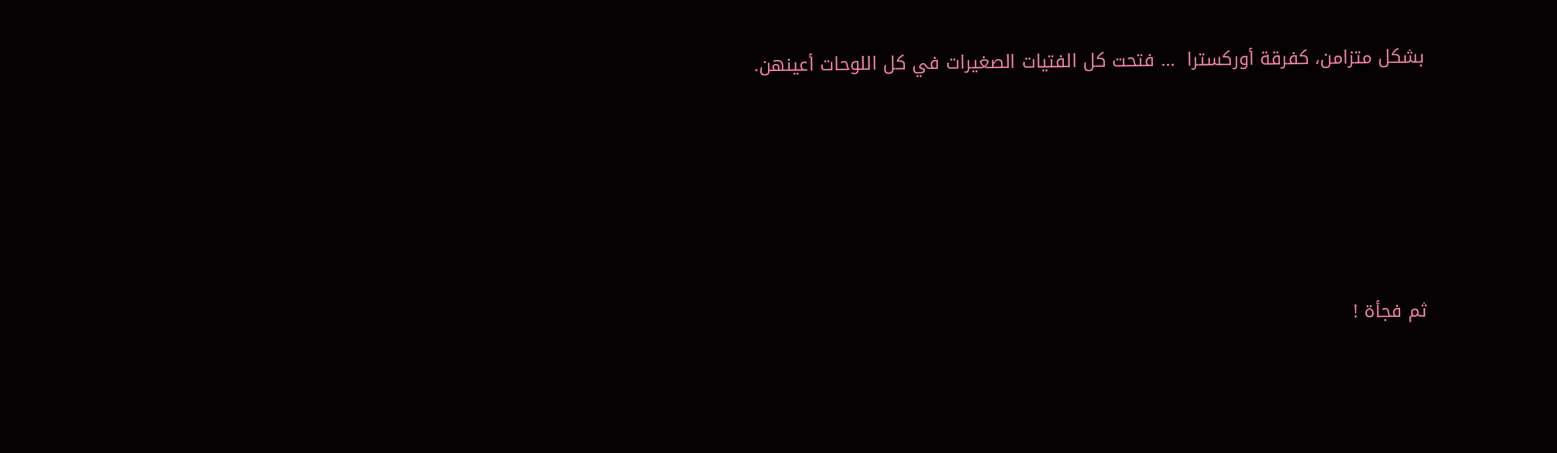بشكل متزامن، كفرقة أوركسترا  … فتحت كل الفتيات الصغيرات في كل اللوحات أعينهن.





ثم فجأة !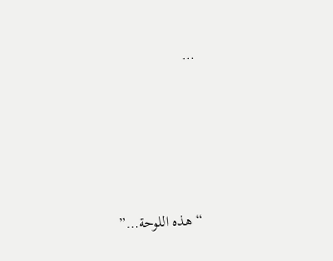…





“هذه اللوحة…”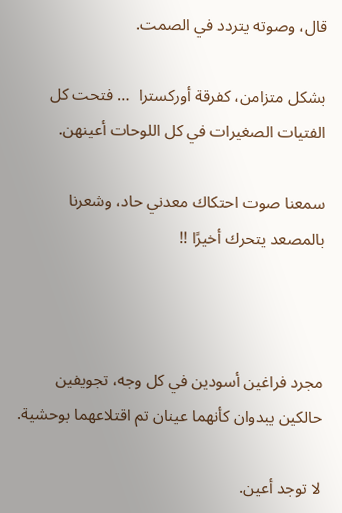قال، وصوته يتردد في الصمت.

بشكل متزامن، كفرقة أوركسترا  … فتحت كل الفتيات الصغيرات في كل اللوحات أعينهن.

سمعنا صوت احتكاك معدني حاد، وشعرنا بالمصعد يتحرك أخيرًا !!



مجرد فراغين أسودين في كل وجه، تجويفين حالكين يبدوان كأنهما عينان تم اقتلاعهما بوحشية.

لا توجد أعين.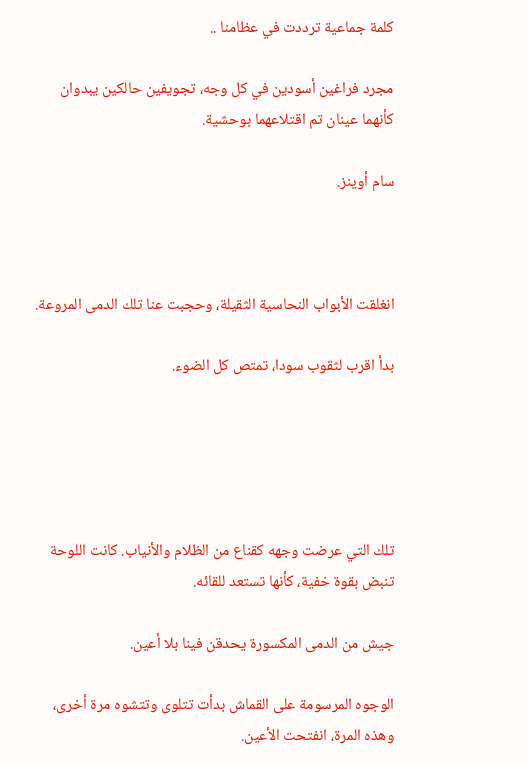كلمة جماعية ترددت في عظامنا ..

مجرد فراغين أسودين في كل وجه، تجويفين حالكين يبدوان كأنهما عينان تم اقتلاعهما بوحشية.

سام أوينز.



انغلقت الأبواب النحاسية الثقيلة، وحجبت عنا تلك الدمى المروعة.

بدأ اقرب لثقوب سودا، تمتص كل الضوء.





تلك التي عرضت وجهه كقناع من الظلام والأنياب. كانت اللوحة تنبض بقوة خفية، كأنها تستعد للقائه.

جيش من الدمى المكسورة يحدقن فينا بلا أعين.

الوجوه المرسومة على القماش بدأت تتلوى وتتشوه مرة أخرى، وهذه المرة، انفتحت الأعين.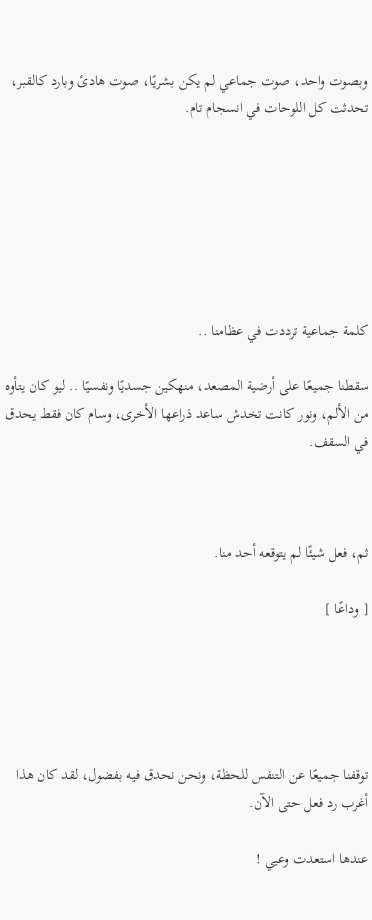وبصوت واحد، صوت جماعي لم يكن بشريًا، صوت هادئ وبارد كالقبر، تحدثت كل اللوحات في انسجام تام.







كلمة جماعية ترددت في عظامنا ..

سقطنا جميعًا على أرضية المصعد، منهكين جسديًا ونفسيًا .. ليو كان يتأوه من الألم، ونور كانت تخدش ساعد ذراعها الأخرى، وسام كان فقط يحدق في السقف.



ثم، فعل شيئًا لم يتوقعه أحد منا.

[ وداعًا ]





توقفنا جميعًا عن التنفس للحظة، ونحن نحدق فيه بفضول، لقد كان هذا أغرب رد فعل حتى الآن.

عندها استعدت وعيي !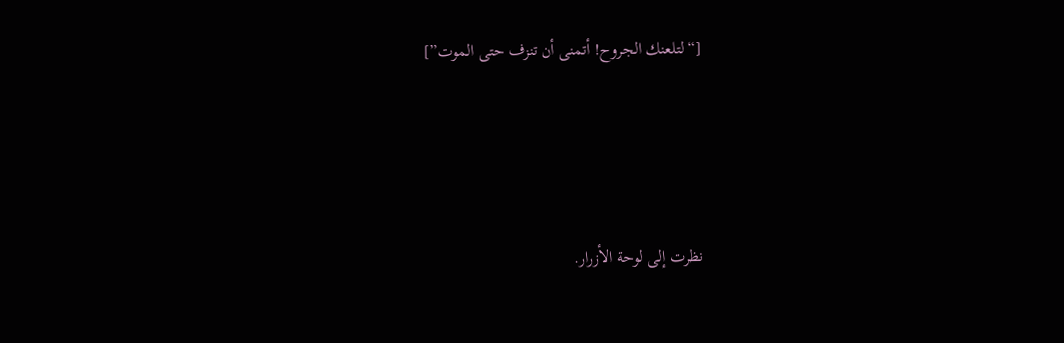[“لتلعنك الجروح! أتمنى أن تنزف حتى الموت”]





نظرت إلى لوحة الأزرار.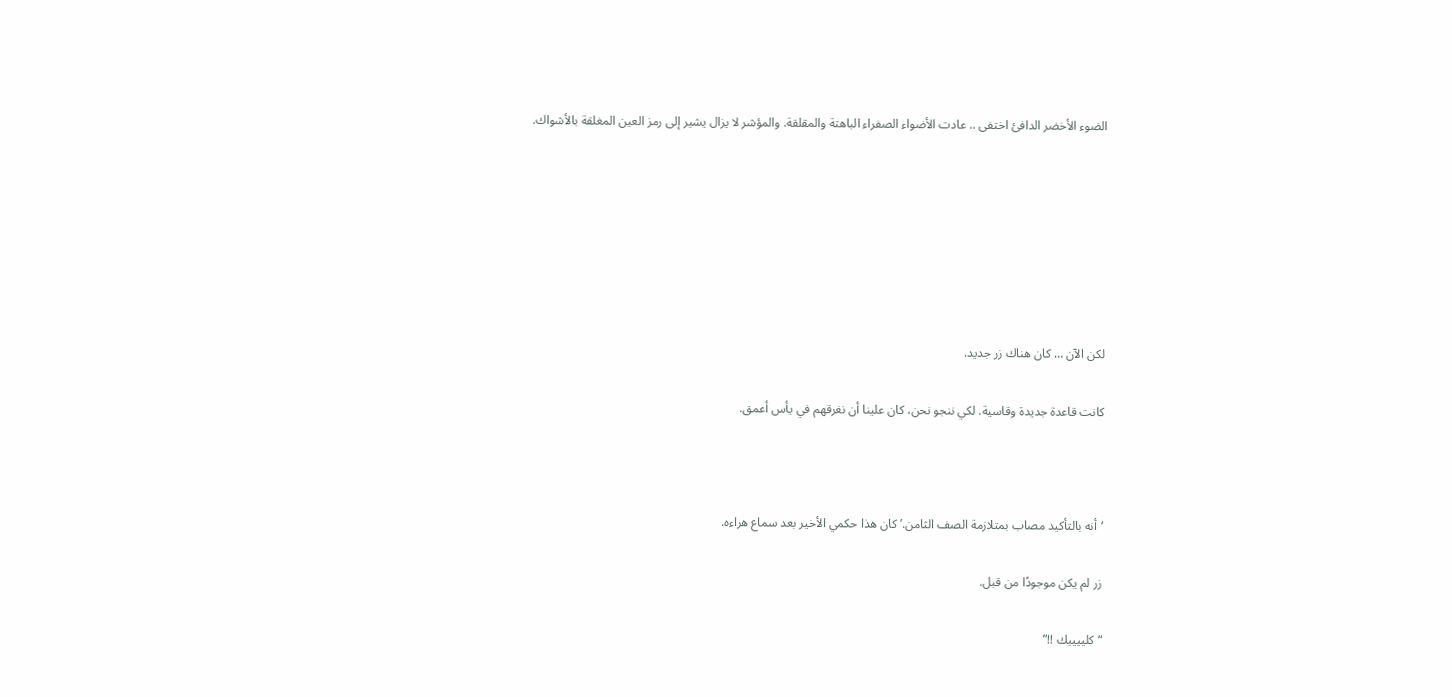الضوء الأخضر الدافئ اختفى .. عادت الأضواء الصفراء الباهتة والمقلقة. والمؤشر لا يزال يشير إلى رمز العين المغلقة بالأشواك.







لكن الآن … كان هناك زر جديد.

كانت قاعدة جديدة وقاسية. لكي ننجو نحن، كان علينا أن نغرقهم في يأس أعمق.



‘أنه بالتأكيد مصاب بمتلازمة الصف الثامن.’ كان هذا حكمي الأخير بعد سماع هراءه.

زر لم يكن موجودًا من قبل.

“كلييييك !!”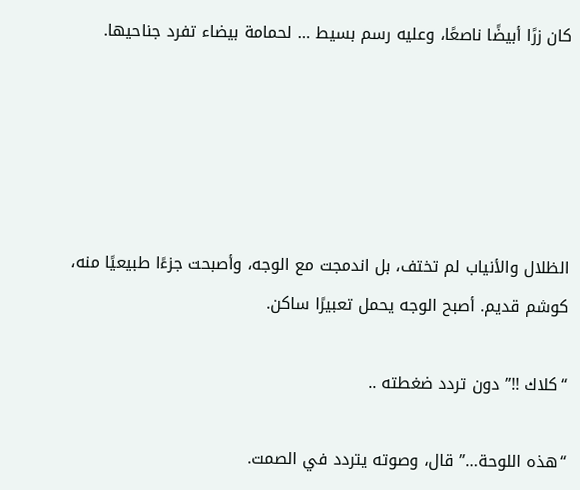كان زرًا أبيضًا ناصعًا، وعليه رسم بسيط … لحمامة بيضاء تفرد جناحيها.





الظلال والأنياب لم تختف، بل اندمجت مع الوجه، وأصبحت جزءًا طبيعيًا منه، كوشم قديم. أصبح الوجه يحمل تعبيرًا ساكن.

“كلاك !!” دون تردد ضغطته ..

“هذه اللوحة…” قال، وصوته يتردد في الصمت.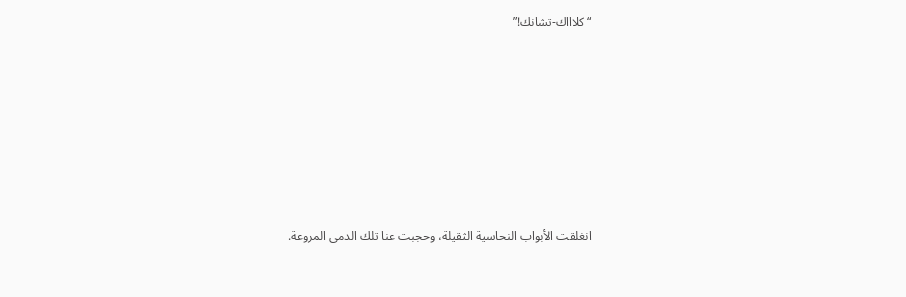“كلاااك-تشانك!”







انغلقت الأبواب النحاسية الثقيلة، وحجبت عنا تلك الدمى المروعة.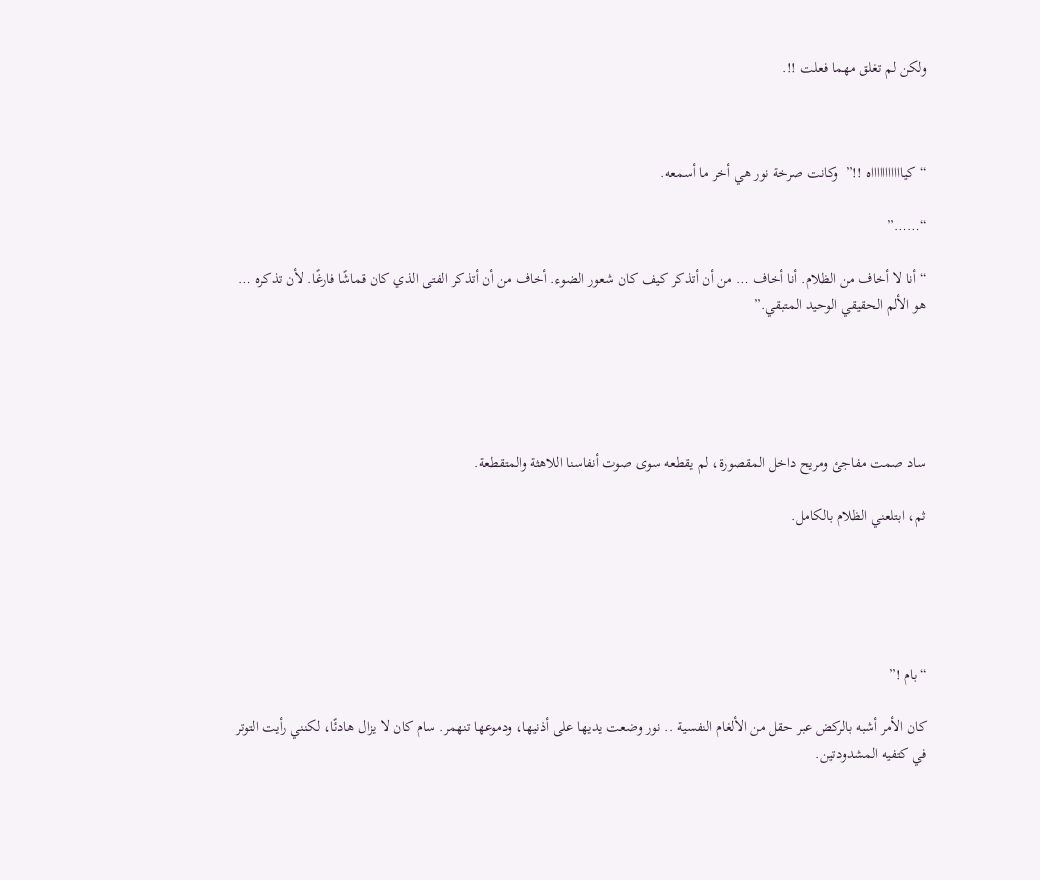ولكن لم تغلق مهما فعلت !!.



“كياااااااااااه !!”  وكانت صرخة نور هي أخر ما أسمعه.

“……”

“أنا لا أخاف من الظلام. أنا أخاف … من أن أتذكر كيف كان شعور الضوء. أخاف من أن أتذكر الفتى الذي كان قماشًا فارغًا. لأن تذكره … هو الألم الحقيقي الوحيد المتبقي.”





ساد صمت مفاجئ ومريح داخل المقصورة، لم يقطعه سوى صوت أنفاسنا اللاهثة والمتقطعة.

ثم، ابتلعني الظلام بالكامل.





“بام !”

كان الأمر أشبه بالركض عبر حقل من الألغام النفسية .. نور وضعت يديها على أذنيها، ودموعها تنهمر. سام كان لا يزال هادئًا، لكنني رأيت التوتر في كتفيه المشدودتين.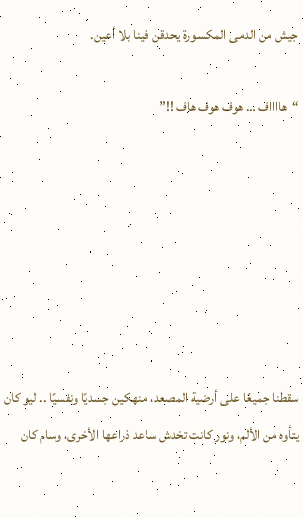جيش من الدمى المكسورة يحدقن فينا بلا أعين.

“هااااف … هوف هوف هاف !!”







سقطنا جميعًا على أرضية المصعد، منهكين جسديًا ونفسيًا .. ليو كان يتأوه من الألم، ونور كانت تخدش ساعد ذراعها الأخرى، وسام كان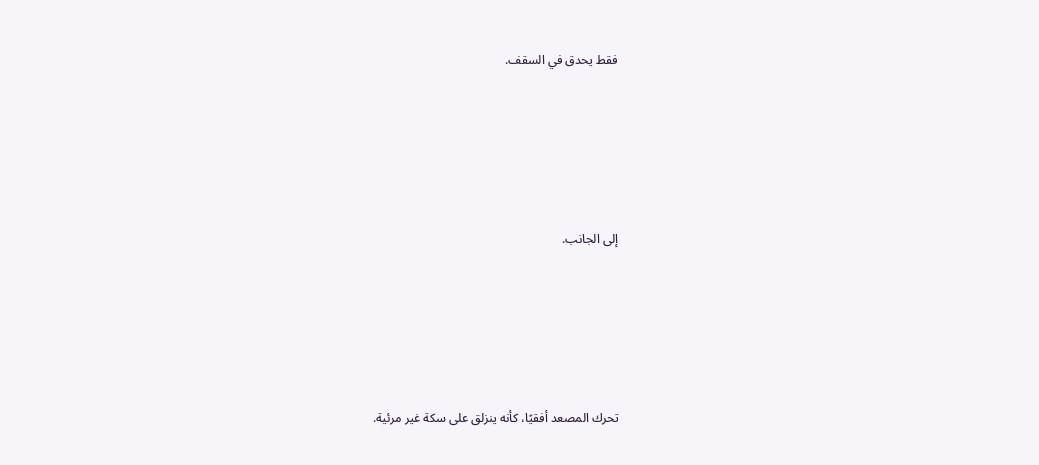فقط يحدق في السقف.







إلى الجانب.







تحرك المصعد أفقيًا، كأنه ينزلق على سكة غير مرئية.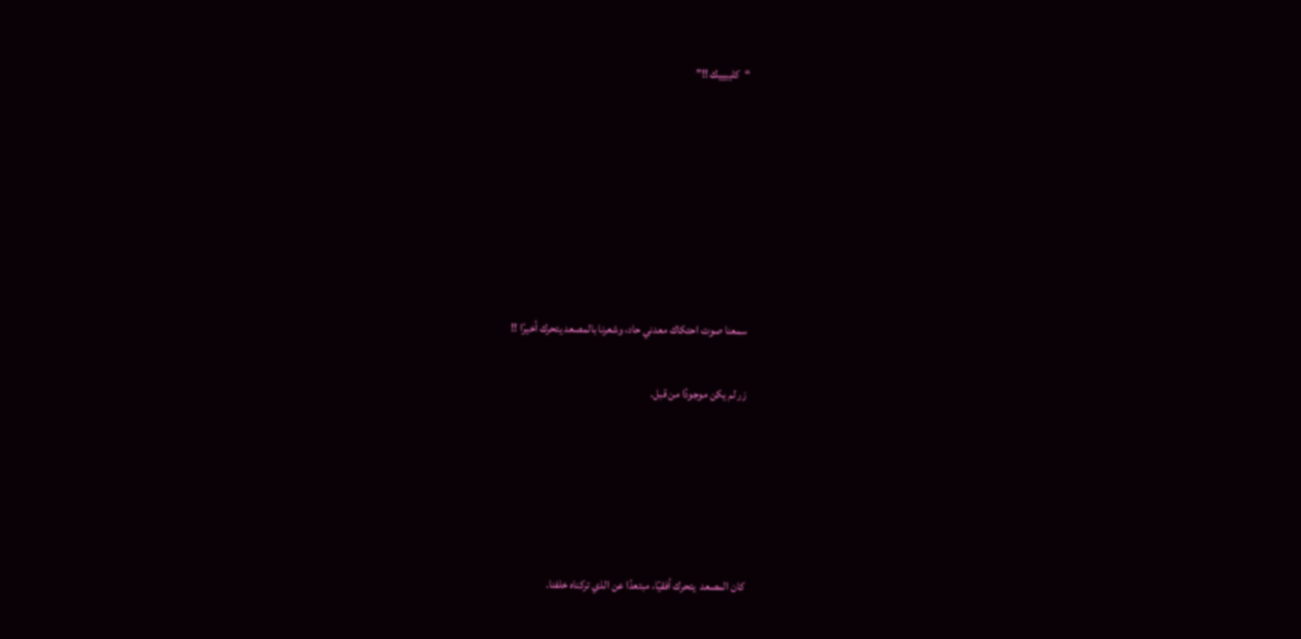“كلييييك !!”







سمعنا صوت احتكاك معدني حاد، وشعرنا بالمصعد يتحرك أخيرًا !!

زر لم يكن موجودًا من قبل.





كان المصعد  يتحرك أفقيًا، مبتعدًا عن الذي تركناه خلفنا.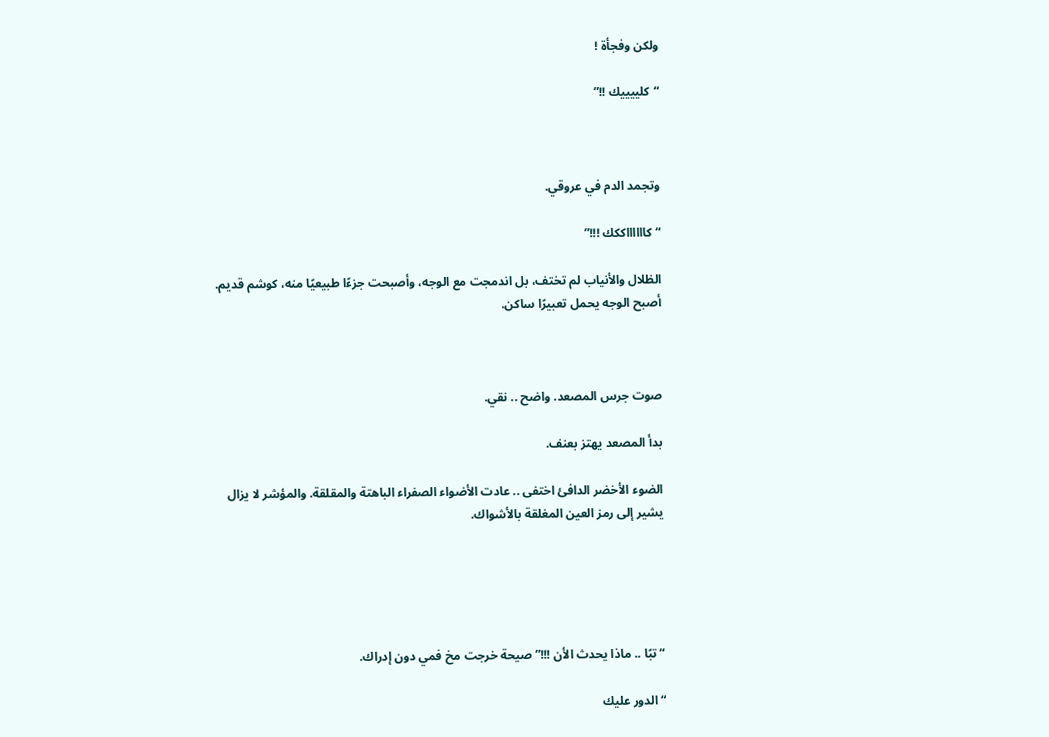ولكن وفجأة !

“كلييييك !!”



وتجمد الدم في عروقي.

“كااااااككك !!!”

الظلال والأنياب لم تختف، بل اندمجت مع الوجه، وأصبحت جزءًا طبيعيًا منه، كوشم قديم. أصبح الوجه يحمل تعبيرًا ساكن.



صوت جرس المصعد. واضح .. نقي.

بدأ المصعد يهتز بعنف.

الضوء الأخضر الدافئ اختفى .. عادت الأضواء الصفراء الباهتة والمقلقة. والمؤشر لا يزال يشير إلى رمز العين المغلقة بالأشواك.





“تبًا .. ماذا يحدث الأن !!!” صيحة خرجت مخ فمي دون إدراك.

“الدور عليك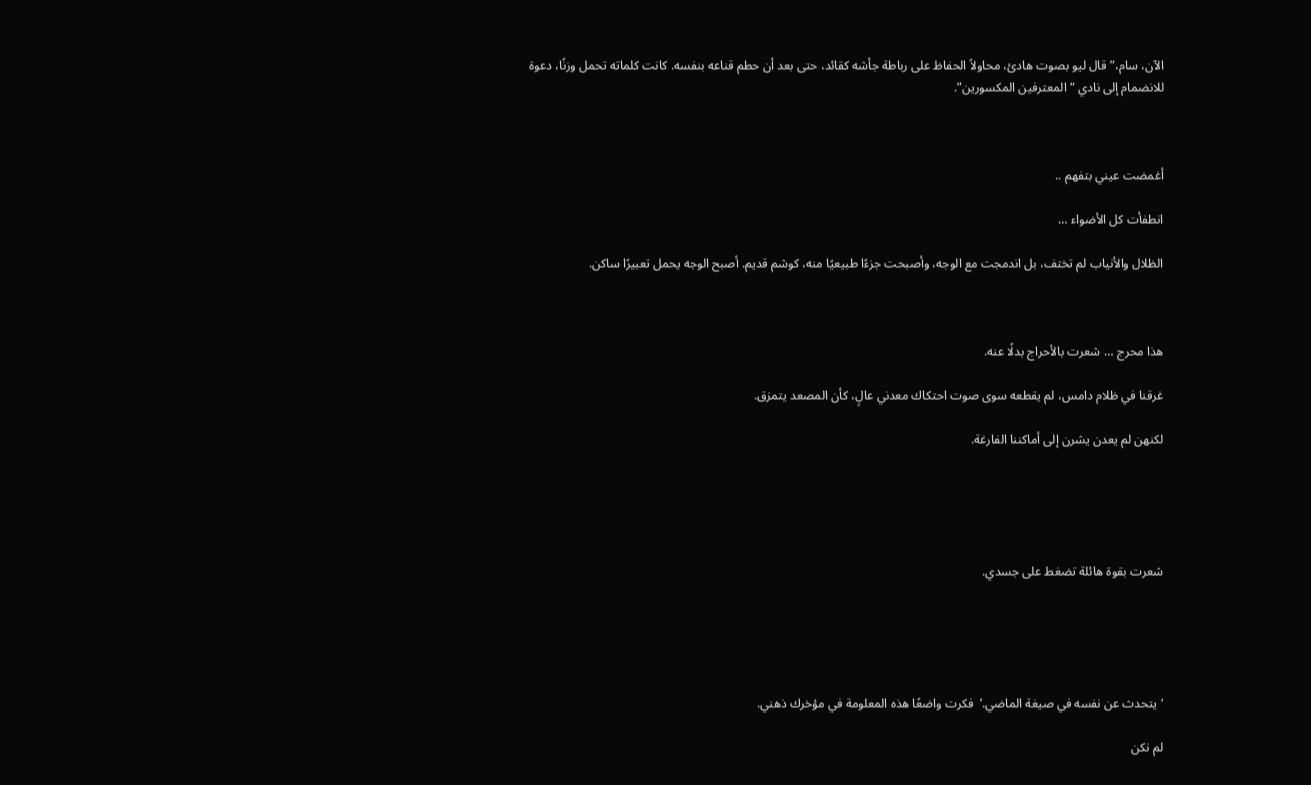الآن، سام،” قال ليو بصوت هادئ، محاولاً الحفاظ على رباطة جأشه كقائد، حتى بعد أن حطم قناعه بنفسه. كانت كلماته تحمل وزنًا، دعوة للانضمام إلى نادي “المعترفين المكسورين”.



أغمضت عيني بتفهم ..

انطفأت كل الأضواء …

الظلال والأنياب لم تختف، بل اندمجت مع الوجه، وأصبحت جزءًا طبيعيًا منه، كوشم قديم. أصبح الوجه يحمل تعبيرًا ساكن.



هذا محرج … شعرت بالأحراج بدلًا عنه.

غرقنا في ظلام دامس، لم يقطعه سوى صوت احتكاك معدني عالٍ، كأن المصعد يتمزق.

لكنهن لم يعدن يشرن إلى أماكننا الفارغة.





شعرت بقوة هائلة تضغط على جسدي.





‘يتحدث عن نفسه في صيغة الماضي.’  فكرت واضعًا هذه المعلومة في مؤخرك ذهني.

لم نكن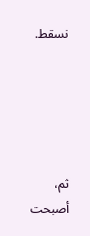نسقط.





ثم، أصبحت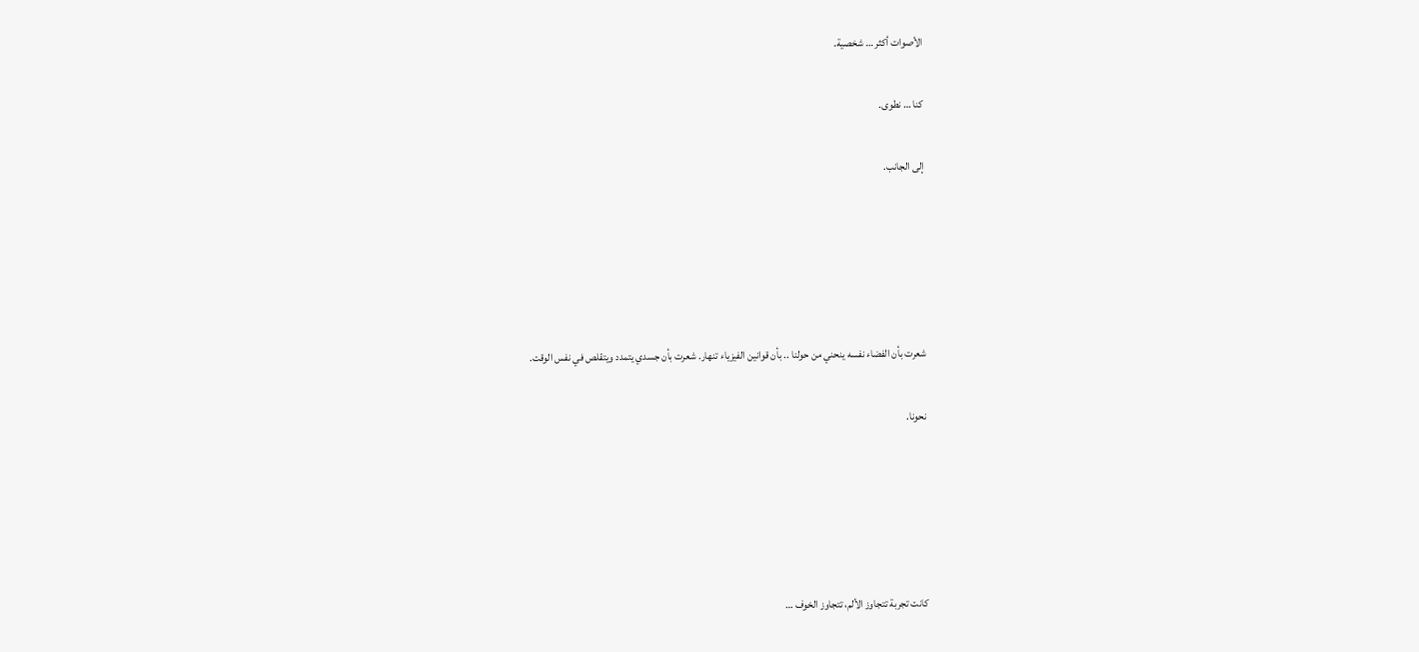الأصوات أكثر … شخصية.

كنا … نطوى.

إلى الجانب.





شعرت بأن الفضاء نفسه ينحني من حولنا .. بأن قوانين الفيزياء تنهار. شعرت بأن جسدي يتمدد ويتقلص في نفس الوقت.

نحونا.





كانت تجربة تتجاوز الألم، تتجاوز الخوف …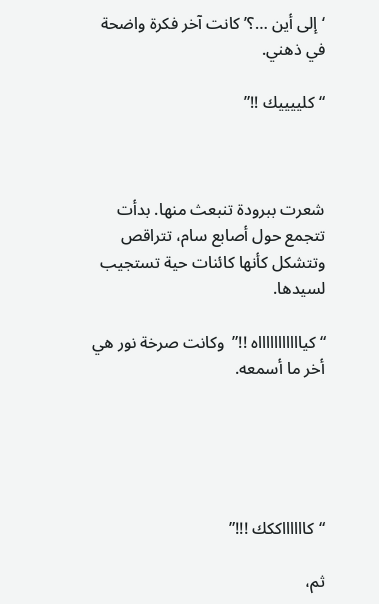‘إلى أين …؟’ كانت آخر فكرة واضحة في ذهني.

“كلييييك !!”



شعرت ببرودة تنبعث منها. بدأت تتجمع حول أصابع سام، تتراقص وتتشكل كأنها كائنات حية تستجيب لسيدها.

“كياااااااااااه !!”  وكانت صرخة نور هي أخر ما أسمعه.





“كااااااككك !!!”

ثم،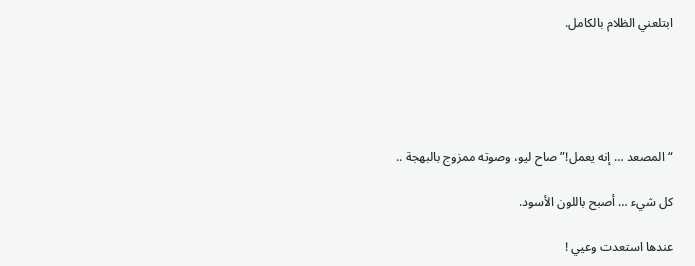ابتلعني الظلام بالكامل.





“المصعد … إنه يعمل!” صاح ليو، وصوته ممزوج بالبهجة ..

كل شيء … أصبح باللون الأسود.

عندها استعدت وعيي !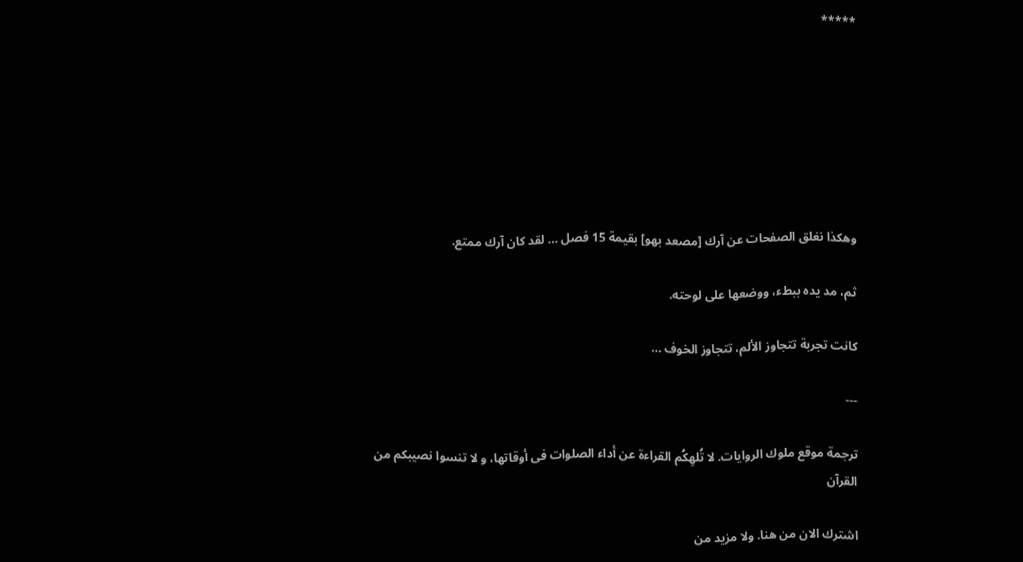*****







وهكذا نغلق الصفحات عن آرك [مصعد بهو] بقيمة 15 فصل … لقد كان آرك ممتع.

ثم، مد يده ببطء، ووضعها على لوحته.

كانت تجربة تتجاوز الألم، تتجاوز الخوف …

---

ترجمة موقع ملوك الروايات. لا تُلهِكُم القراءة عن أداء الصلوات فى أوقاتها، و لا تنسوا نصيبكم من القرآن

اشترك الان من هنا. ولا مزيد من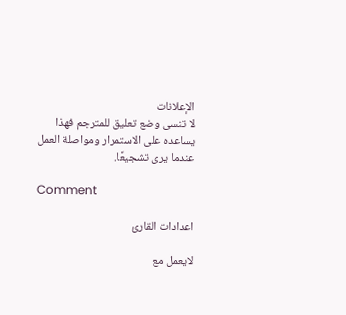الإعلانات
لا تنسى وضع تعليق للمترجم فهذا يساعده على الاستمرار ومواصلة العمل عندما يرى تشجيعًا.

Comment

اعدادات القارئ

لايعمل مع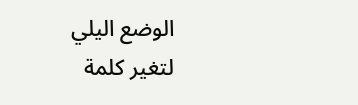الوضع اليلي
لتغير كلمة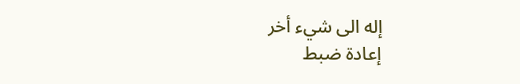إله الى شيء أخر
إعادة ضبط